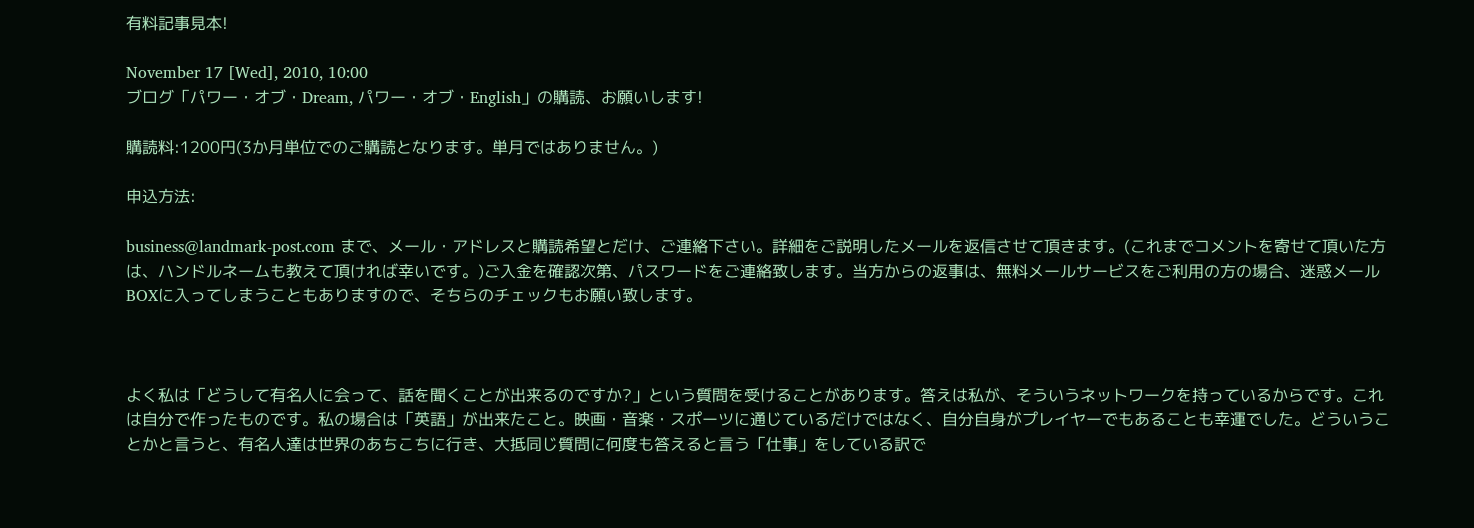有料記事見本!

November 17 [Wed], 2010, 10:00
ブログ「パワー・オブ・Dream, パワー・オブ・English」の購読、お願いします!

購読料:1200円(3か月単位でのご購読となります。単月ではありません。)

申込方法:

business@landmark-post.com まで、メール・アドレスと購読希望とだけ、ご連絡下さい。詳細をご説明したメールを返信させて頂きます。(これまでコメントを寄せて頂いた方は、ハンドルネームも教えて頂ければ幸いです。)ご入金を確認次第、パスワードをご連絡致します。当方からの返事は、無料メールサービスをご利用の方の場合、迷惑メールBOXに入ってしまうこともありますので、そちらのチェックもお願い致します。



よく私は「どうして有名人に会って、話を聞くことが出来るのですか?」という質問を受けることがあります。答えは私が、そういうネットワークを持っているからです。これは自分で作ったものです。私の場合は「英語」が出来たこと。映画・音楽・スポーツに通じているだけではなく、自分自身がプレイヤーでもあることも幸運でした。どういうことかと言うと、有名人達は世界のあちこちに行き、大抵同じ質問に何度も答えると言う「仕事」をしている訳で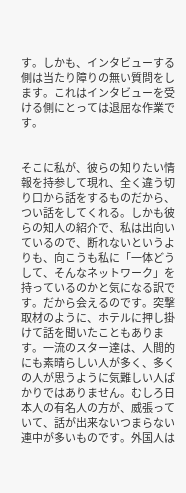す。しかも、インタビューする側は当たり障りの無い質問をします。これはインタビューを受ける側にとっては退屈な作業です。


そこに私が、彼らの知りたい情報を持参して現れ、全く違う切り口から話をするものだから、つい話をしてくれる。しかも彼らの知人の紹介で、私は出向いているので、断れないというよりも、向こうも私に「一体どうして、そんなネットワーク」を持っているのかと気になる訳です。だから会えるのです。突撃取材のように、ホテルに押し掛けて話を聞いたこともあります。一流のスター達は、人間的にも素晴らしい人が多く、多くの人が思うように気難しい人ばかりではありません。むしろ日本人の有名人の方が、威張っていて、話が出来ないつまらない連中が多いものです。外国人は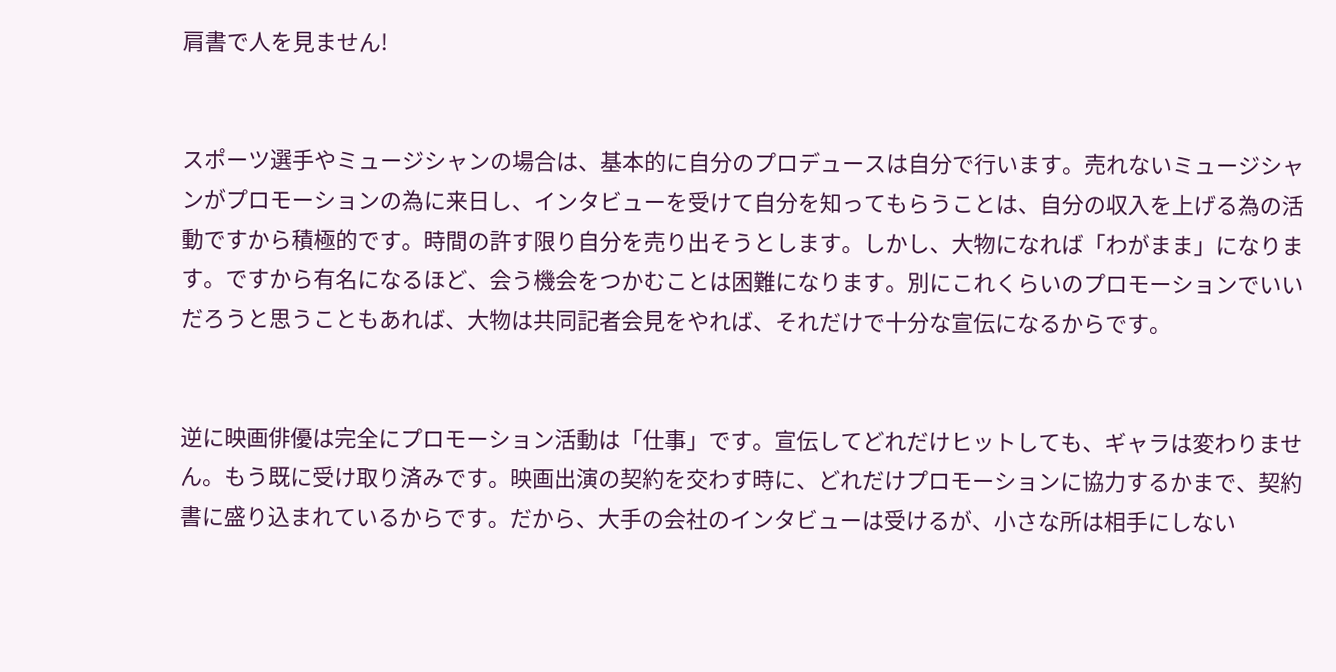肩書で人を見ません!


スポーツ選手やミュージシャンの場合は、基本的に自分のプロデュースは自分で行います。売れないミュージシャンがプロモーションの為に来日し、インタビューを受けて自分を知ってもらうことは、自分の収入を上げる為の活動ですから積極的です。時間の許す限り自分を売り出そうとします。しかし、大物になれば「わがまま」になります。ですから有名になるほど、会う機会をつかむことは困難になります。別にこれくらいのプロモーションでいいだろうと思うこともあれば、大物は共同記者会見をやれば、それだけで十分な宣伝になるからです。


逆に映画俳優は完全にプロモーション活動は「仕事」です。宣伝してどれだけヒットしても、ギャラは変わりません。もう既に受け取り済みです。映画出演の契約を交わす時に、どれだけプロモーションに協力するかまで、契約書に盛り込まれているからです。だから、大手の会社のインタビューは受けるが、小さな所は相手にしない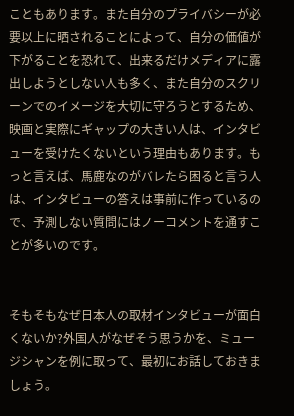こともあります。また自分のプライバシーが必要以上に晒されることによって、自分の価値が下がることを恐れて、出来るだけメディアに露出しようとしない人も多く、また自分のスクリーンでのイメージを大切に守ろうとするため、映画と実際にギャップの大きい人は、インタビューを受けたくないという理由もあります。もっと言えば、馬鹿なのがバレたら困ると言う人は、インタビューの答えは事前に作っているので、予測しない質問にはノーコメントを通すことが多いのです。


そもそもなぜ日本人の取材インタビューが面白くないか?外国人がなぜそう思うかを、ミュージシャンを例に取って、最初にお話しておきましょう。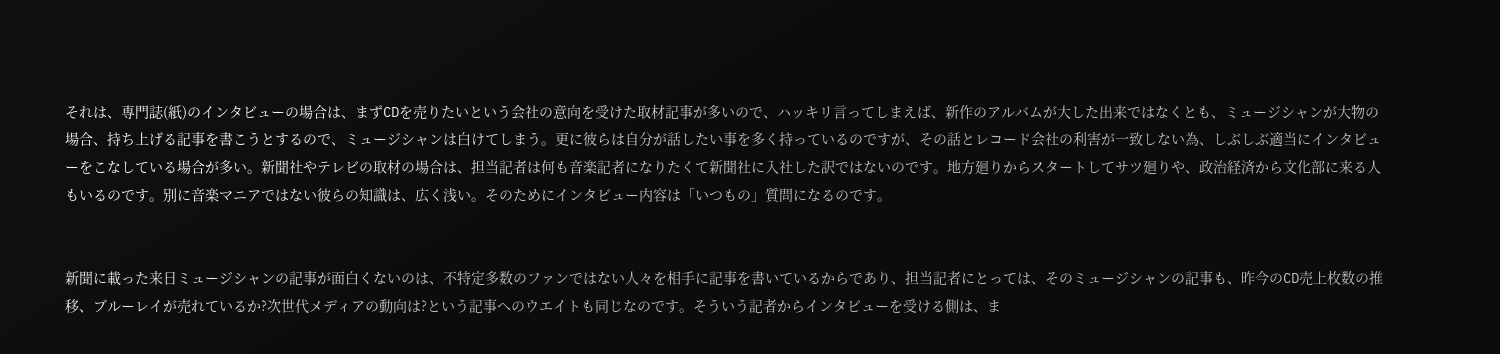それは、専門誌(紙)のインタビューの場合は、まずCDを売りたいという会社の意向を受けた取材記事が多いので、ハッキリ言ってしまえば、新作のアルバムが大した出来ではなくとも、ミュージシャンが大物の場合、持ち上げる記事を書こうとするので、ミュージシャンは白けてしまう。更に彼らは自分が話したい事を多く持っているのですが、その話とレコード会社の利害が一致しない為、しぶしぶ適当にインタビューをこなしている場合が多い。新聞社やテレビの取材の場合は、担当記者は何も音楽記者になりたくて新聞社に入社した訳ではないのです。地方廻りからスタートしてサツ廻りや、政治経済から文化部に来る人もいるのです。別に音楽マニアではない彼らの知識は、広く浅い。そのためにインタビュー内容は「いつもの」質問になるのです。


新聞に載った来日ミュージシャンの記事が面白くないのは、不特定多数のファンではない人々を相手に記事を書いているからであり、担当記者にとっては、そのミュージシャンの記事も、昨今のCD売上枚数の推移、ブルーレイが売れているか?次世代メディアの動向は?という記事へのウエイトも同じなのです。そういう記者からインタビューを受ける側は、ま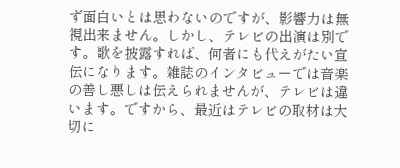ず面白いとは思わないのですが、影響力は無視出来ません。しかし、テレビの出演は別です。歌を披露すれば、何者にも代えがたい宣伝になります。雑誌のインタビューでは音楽の善し悪しは伝えられませんが、テレビは違います。ですから、最近はテレビの取材は大切に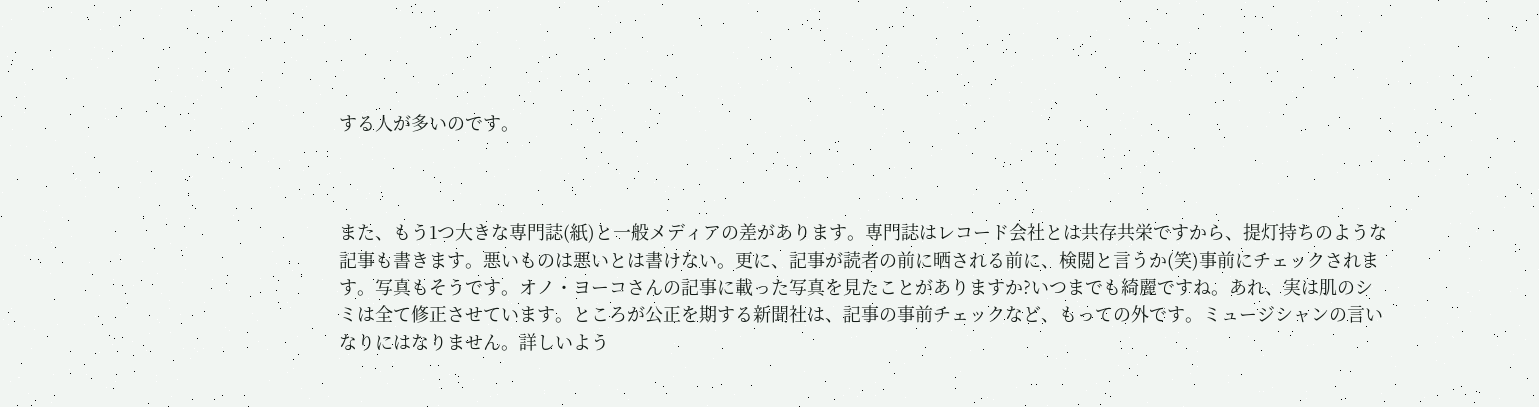する人が多いのです。



また、もう1つ大きな専門誌(紙)と一般メディアの差があります。専門誌はレコード会社とは共存共栄ですから、提灯持ちのような記事も書きます。悪いものは悪いとは書けない。更に、記事が読者の前に晒される前に、検閲と言うか(笑)事前にチェックされます。写真もそうです。オノ・ヨーコさんの記事に載った写真を見たことがありますか?いつまでも綺麗ですね。あれ、実は肌のシミは全て修正させています。ところが公正を期する新聞社は、記事の事前チェックなど、もっての外です。ミュージシャンの言いなりにはなりません。詳しいよう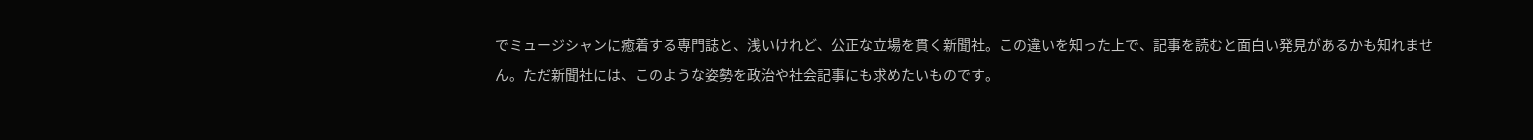でミュージシャンに癒着する専門誌と、浅いけれど、公正な立場を貫く新聞社。この違いを知った上で、記事を読むと面白い発見があるかも知れません。ただ新聞社には、このような姿勢を政治や社会記事にも求めたいものです。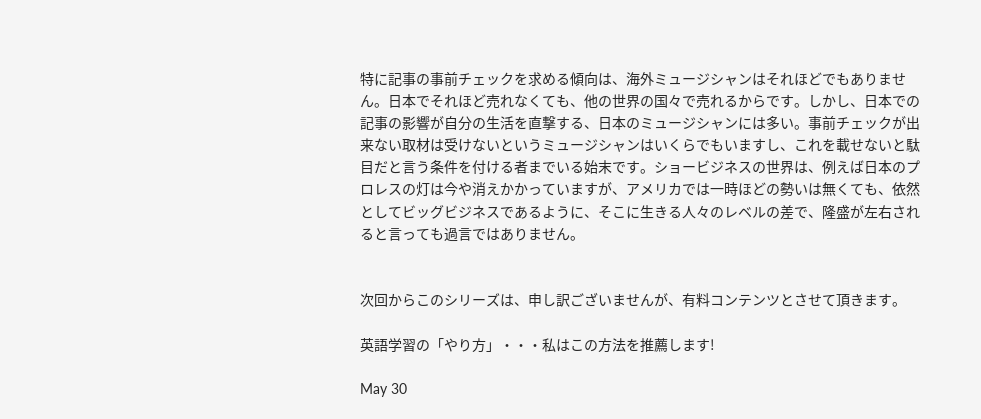特に記事の事前チェックを求める傾向は、海外ミュージシャンはそれほどでもありません。日本でそれほど売れなくても、他の世界の国々で売れるからです。しかし、日本での記事の影響が自分の生活を直撃する、日本のミュージシャンには多い。事前チェックが出来ない取材は受けないというミュージシャンはいくらでもいますし、これを載せないと駄目だと言う条件を付ける者までいる始末です。ショービジネスの世界は、例えば日本のプロレスの灯は今や消えかかっていますが、アメリカでは一時ほどの勢いは無くても、依然としてビッグビジネスであるように、そこに生きる人々のレベルの差で、隆盛が左右されると言っても過言ではありません。


次回からこのシリーズは、申し訳ございませんが、有料コンテンツとさせて頂きます。

英語学習の「やり方」・・・私はこの方法を推薦します!

May 30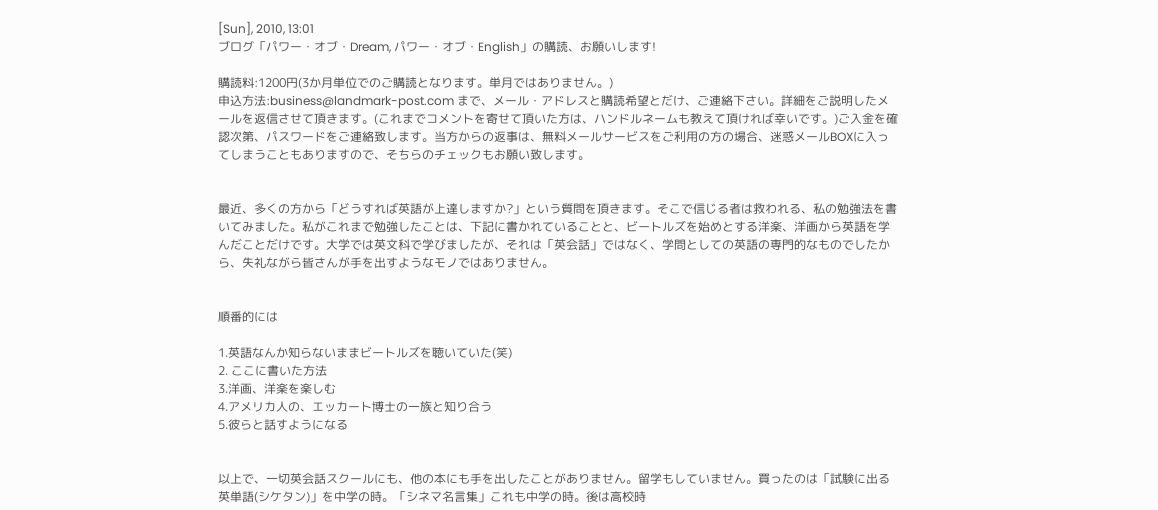[Sun], 2010, 13:01
ブログ「パワー・オブ・Dream, パワー・オブ・English」の購読、お願いします!

購読料:1200円(3か月単位でのご購読となります。単月ではありません。)
申込方法:business@landmark-post.com まで、メール・アドレスと購読希望とだけ、ご連絡下さい。詳細をご説明したメールを返信させて頂きます。(これまでコメントを寄せて頂いた方は、ハンドルネームも教えて頂ければ幸いです。)ご入金を確認次第、パスワードをご連絡致します。当方からの返事は、無料メールサービスをご利用の方の場合、迷惑メールBOXに入ってしまうこともありますので、そちらのチェックもお願い致します。


最近、多くの方から「どうすれば英語が上達しますか?」という質問を頂きます。そこで信じる者は救われる、私の勉強法を書いてみました。私がこれまで勉強したことは、下記に書かれていることと、ビートルズを始めとする洋楽、洋画から英語を学んだことだけです。大学では英文科で学びましたが、それは「英会話」ではなく、学問としての英語の専門的なものでしたから、失礼ながら皆さんが手を出すようなモノではありません。


順番的には

1.英語なんか知らないままビートルズを聴いていた(笑)
2. ここに書いた方法
3.洋画、洋楽を楽しむ
4.アメリカ人の、エッカート博士の一族と知り合う
5.彼らと話すようになる


以上で、一切英会話スクールにも、他の本にも手を出したことがありません。留学もしていません。買ったのは「試験に出る英単語(シケタン)」を中学の時。「シネマ名言集」これも中学の時。後は高校時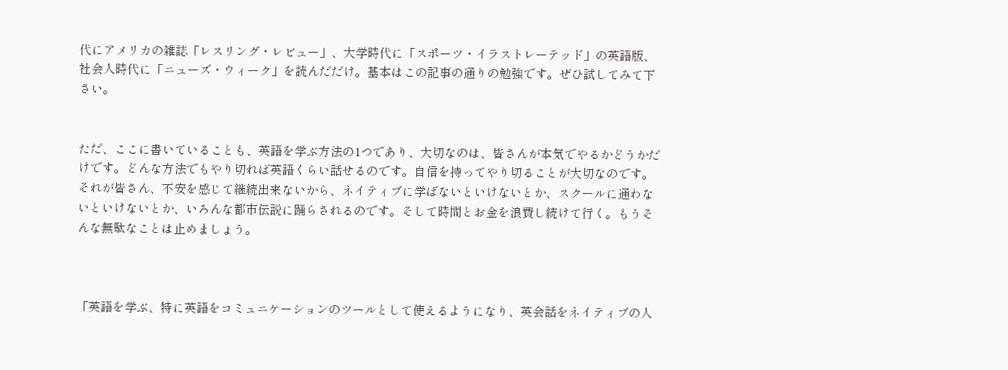代にアメリカの雑誌「レスリング・レビュー」、大学時代に「スポーツ・イラストレーテッド」の英語版、社会人時代に「ニューズ・ウィーク」を読んだだけ。基本はこの記事の通りの勉強です。ぜひ試してみて下さい。


ただ、ここに書いていることも、英語を学ぶ方法の1つであり、大切なのは、皆さんが本気でやるかどうかだけです。どんな方法でもやり切れば英語くらい話せるのです。自信を持ってやり切ることが大切なのです。それが皆さん、不安を感じて継続出来ないから、ネイティブに学ばないといけないとか、スクールに通わないといけないとか、いろんな都市伝説に踊らされるのです。そして時間とお金を浪費し続けて行く。もうそんな無駄なことは止めましょう。



「英語を学ぶ、特に英語をコミュニケーションのツールとして使えるようになり、英会話をネイティブの人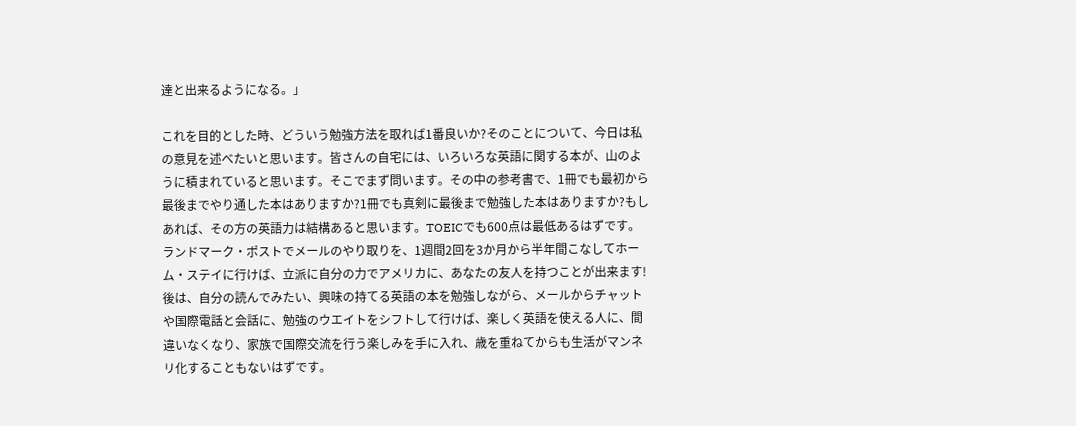達と出来るようになる。」

これを目的とした時、どういう勉強方法を取れば1番良いか?そのことについて、今日は私の意見を述べたいと思います。皆さんの自宅には、いろいろな英語に関する本が、山のように積まれていると思います。そこでまず問います。その中の参考書で、1冊でも最初から最後までやり通した本はありますか?1冊でも真剣に最後まで勉強した本はありますか?もしあれば、その方の英語力は結構あると思います。TOEICでも600点は最低あるはずです。ランドマーク・ポストでメールのやり取りを、1週間2回を3か月から半年間こなしてホーム・ステイに行けば、立派に自分の力でアメリカに、あなたの友人を持つことが出来ます!後は、自分の読んでみたい、興味の持てる英語の本を勉強しながら、メールからチャットや国際電話と会話に、勉強のウエイトをシフトして行けば、楽しく英語を使える人に、間違いなくなり、家族で国際交流を行う楽しみを手に入れ、歳を重ねてからも生活がマンネリ化することもないはずです。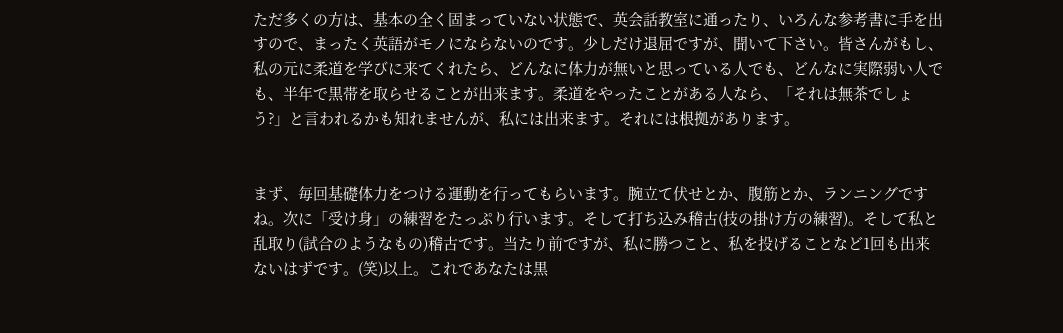ただ多くの方は、基本の全く固まっていない状態で、英会話教室に通ったり、いろんな参考書に手を出すので、まったく英語がモノにならないのです。少しだけ退屈ですが、聞いて下さい。皆さんがもし、私の元に柔道を学びに来てくれたら、どんなに体力が無いと思っている人でも、どんなに実際弱い人でも、半年で黒帯を取らせることが出来ます。柔道をやったことがある人なら、「それは無茶でしょう?」と言われるかも知れませんが、私には出来ます。それには根拠があります。


まず、毎回基礎体力をつける運動を行ってもらいます。腕立て伏せとか、腹筋とか、ランニングですね。次に「受け身」の練習をたっぷり行います。そして打ち込み稽古(技の掛け方の練習)。そして私と乱取り(試合のようなもの)稽古です。当たり前ですが、私に勝つこと、私を投げることなど1回も出来ないはずです。(笑)以上。これであなたは黒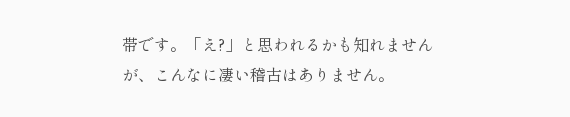帯です。「え?」と思われるかも知れませんが、こんなに凄い稽古はありません。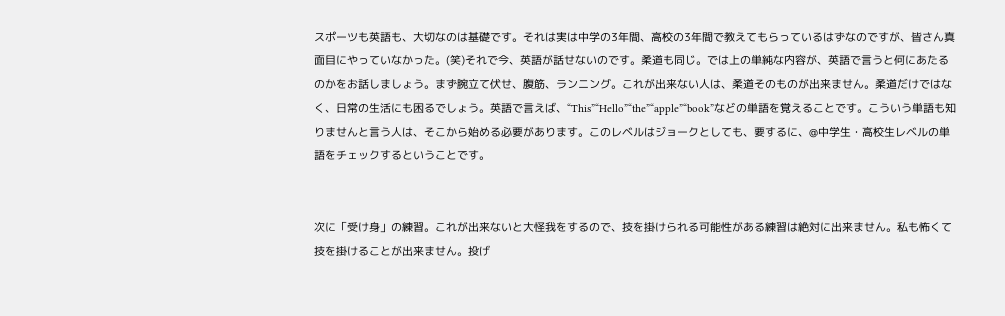スポーツも英語も、大切なのは基礎です。それは実は中学の3年間、高校の3年間で教えてもらっているはずなのですが、皆さん真面目にやっていなかった。(笑)それで今、英語が話せないのです。柔道も同じ。では上の単純な内容が、英語で言うと何にあたるのかをお話しましょう。まず腕立て伏せ、腹筋、ランニング。これが出来ない人は、柔道そのものが出来ません。柔道だけではなく、日常の生活にも困るでしょう。英語で言えば、“This”“Hello”“the”“apple”“book”などの単語を覚えることです。こういう単語も知りませんと言う人は、そこから始める必要があります。このレベルはジョークとしても、要するに、@中学生・高校生レベルの単語をチェックするということです。


次に「受け身」の練習。これが出来ないと大怪我をするので、技を掛けられる可能性がある練習は絶対に出来ません。私も怖くて技を掛けることが出来ません。投げ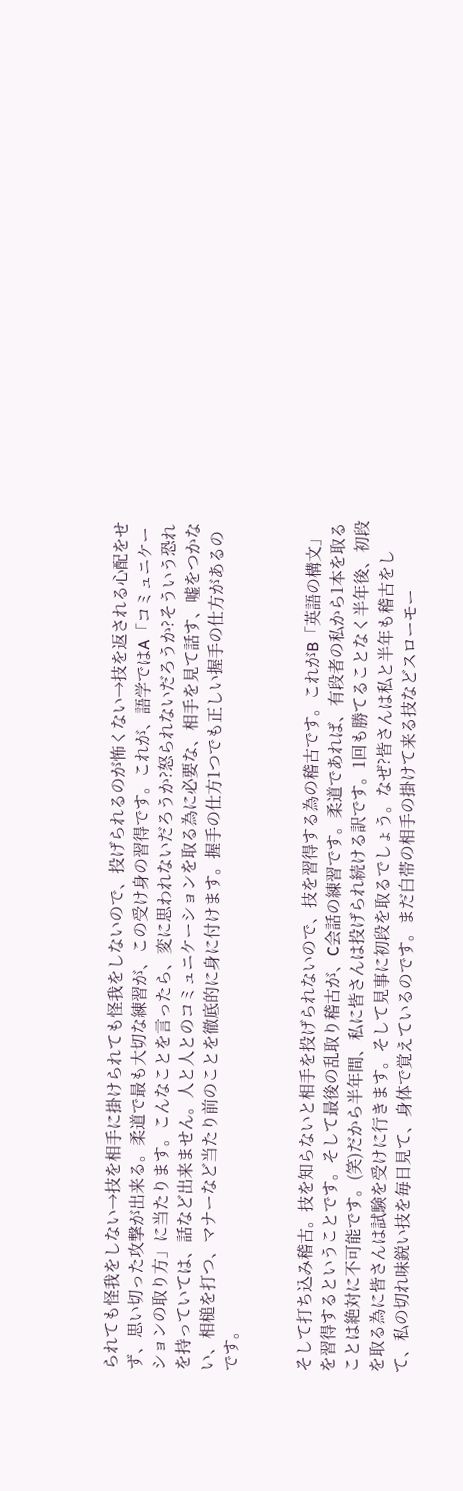られても怪我をしない→技を相手に掛けられても怪我をしないので、投げられるのが怖くない→技を返される心配をせず、思い切った攻撃が出来る。柔道で最も大切な練習が、この受け身の習得です。これが、語学ではA「コミュニケーションの取り方」に当たります。こんなことを言ったら、変に思われないだろうか?怒られないだろうか?そういう恐れを持っていては、話など出来ません。人と人とのコミュニケーションを取る為に必要な、相手を見て話す、嘘をつかない、相槌を打つ、マナーなど当たり前のことを徹底的に身に付けます。握手の仕方1つでも正しい握手の仕方があるのです。


そして打ち込み稽古。技を知らないと相手を投げられないので、技を習得する為の稽古です。これがB「英語の構文」を習得するということです。そして最後の乱取り稽古が、C会話の練習です。柔道であれば、有段者の私から1本を取ることは絶対に不可能です。(笑)だから半年間、私に皆さんは投げられ続ける訳です。1回も勝てることなく半年後、初段を取る為に皆さんは試験を受けに行きます。そして見事に初段を取るでしょう。なぜ?皆さんは私と半年も稽古をして、私の切れ味鋭い技を毎日見て、身体で覚えているのです。まだ白帯の相手の掛けて来る技などスローモー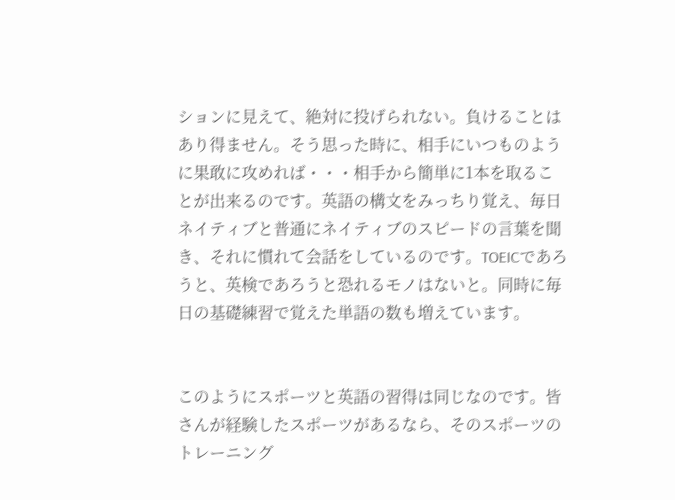ションに見えて、絶対に投げられない。負けることはあり得ません。そう思った時に、相手にいつものように果敢に攻めれば・・・相手から簡単に1本を取ることが出来るのです。英語の構文をみっちり覚え、毎日ネイティブと普通にネイティブのスピードの言葉を聞き、それに慣れて会話をしているのです。TOEICであろうと、英検であろうと恐れるモノはないと。同時に毎日の基礎練習で覚えた単語の数も増えています。


このようにスポーツと英語の習得は同じなのです。皆さんが経験したスポーツがあるなら、そのスポーツのトレーニング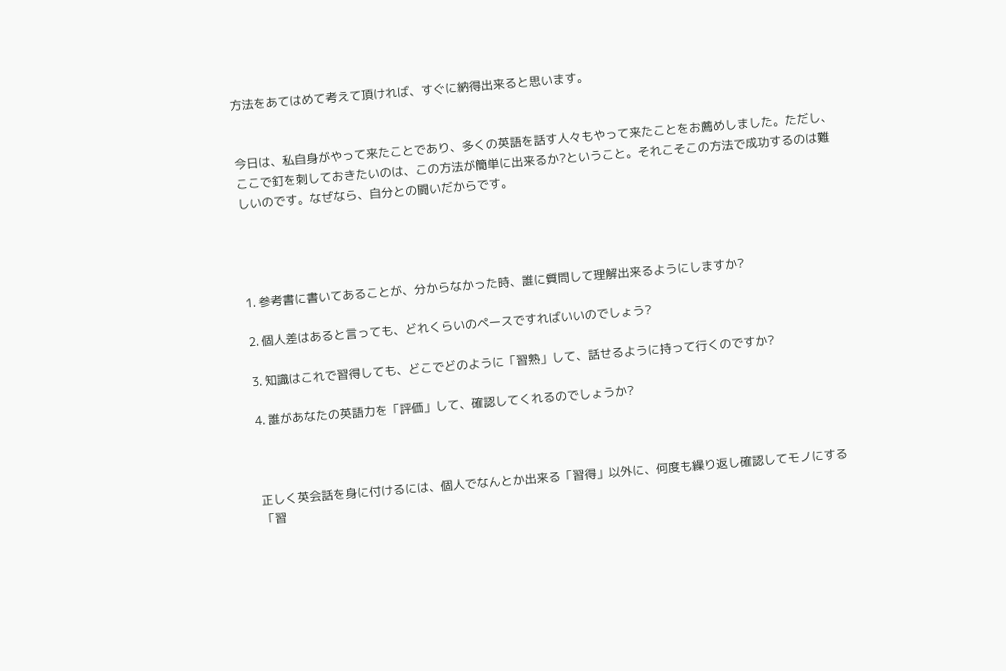方法をあてはめて考えて頂ければ、すぐに納得出来ると思います。


今日は、私自身がやって来たことであり、多くの英語を話す人々もやって来たことをお薦めしました。ただし、ここで釘を刺しておきたいのは、この方法が簡単に出来るか?ということ。それこそこの方法で成功するのは難しいのです。なぜなら、自分との闘いだからです。




1. 参考書に書いてあることが、分からなかった時、誰に質問して理解出来るようにしますか?

2. 個人差はあると言っても、どれくらいのペースですればいいのでしょう?

3. 知識はこれで習得しても、どこでどのように「習熟」して、話せるように持って行くのですか?

4. 誰があなたの英語力を「評価」して、確認してくれるのでしょうか?



正しく英会話を身に付けるには、個人でなんとか出来る「習得」以外に、何度も繰り返し確認してモノにする「習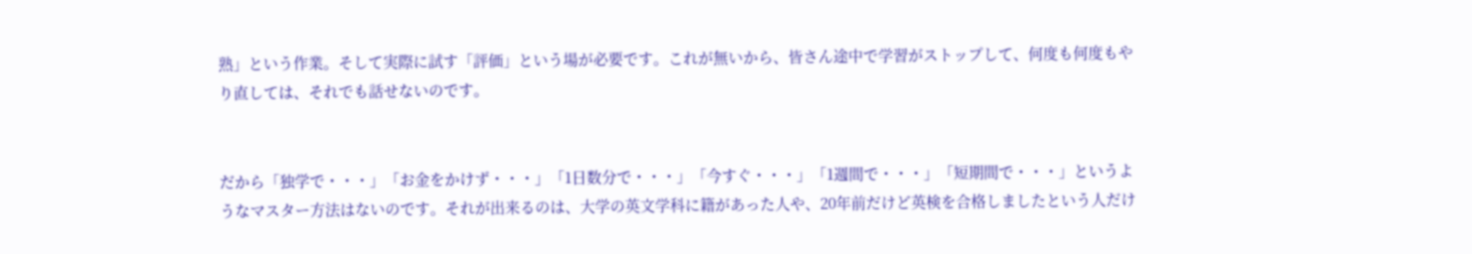熟」という作業。そして実際に試す「評価」という場が必要です。これが無いから、皆さん途中で学習がストップして、何度も何度もやり直しては、それでも話せないのです。


だから「独学で・・・」「お金をかけず・・・」「1日数分で・・・」「今すぐ・・・」「1週間で・・・」「短期間で・・・」というようなマスター方法はないのです。それが出来るのは、大学の英文学科に籍があった人や、20年前だけど英検を合格しましたという人だけ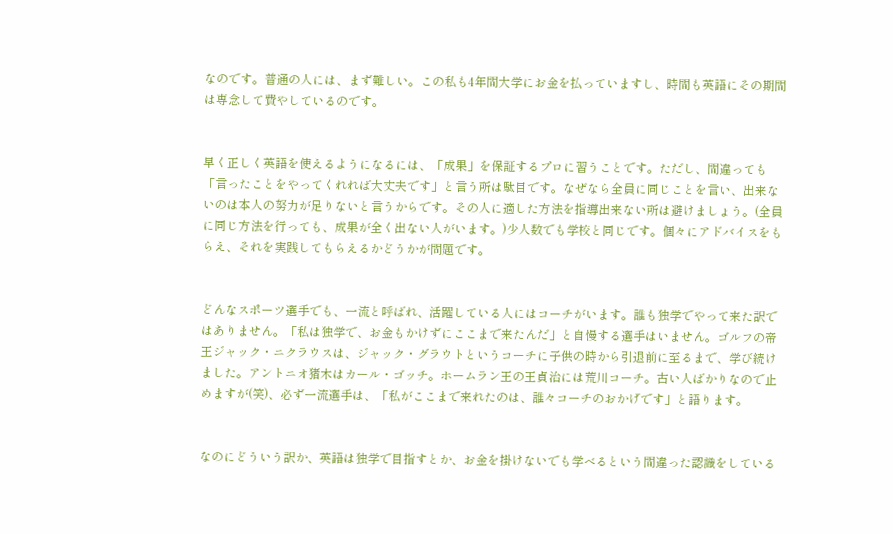なのです。普通の人には、まず難しい。この私も4年間大学にお金を払っていますし、時間も英語にその期間は専念して費やしているのです。


早く正しく英語を使えるようになるには、「成果」を保証するプロに習うことです。ただし、間違っても「言ったことをやってくれれば大丈夫です」と言う所は駄目です。なぜなら全員に同じことを言い、出来ないのは本人の努力が足りないと言うからです。その人に適した方法を指導出来ない所は避けましょう。(全員に同じ方法を行っても、成果が全く出ない人がいます。)少人数でも学校と同じです。個々にアドバイスをもらえ、それを実践してもらえるかどうかが問題です。


どんなスポーツ選手でも、一流と呼ばれ、活躍している人にはコーチがいます。誰も独学でやって来た訳ではありません。「私は独学で、お金もかけずにここまで来たんだ」と自慢する選手はいません。ゴルフの帝王ジャック・ニクラウスは、ジャック・グラウトというコーチに子供の時から引退前に至るまで、学び続けました。アントニオ猪木はカール・ゴッチ。ホームラン王の王貞治には荒川コーチ。古い人ばかりなので止めますが(笑)、必ず一流選手は、「私がここまで来れたのは、誰々コーチのおかげです」と語ります。


なのにどういう訳か、英語は独学で目指すとか、お金を掛けないでも学べるという間違った認識をしている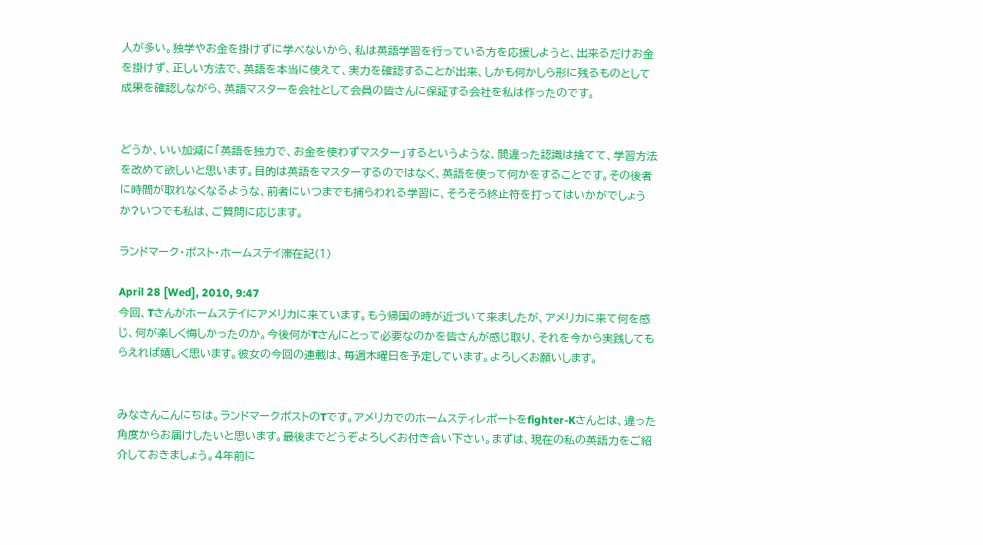人が多い。独学やお金を掛けずに学べないから、私は英語学習を行っている方を応援しようと、出来るだけお金を掛けず、正しい方法で、英語を本当に使えて、実力を確認することが出来、しかも何かしら形に残るものとして成果を確認しながら、英語マスターを会社として会員の皆さんに保証する会社を私は作ったのです。


どうか、いい加減に「英語を独力で、お金を使わずマスター」するというような、間違った認識は捨てて、学習方法を改めて欲しいと思います。目的は英語をマスターするのではなく、英語を使って何かをすることです。その後者に時間が取れなくなるような、前者にいつまでも捕らわれる学習に、そろそろ終止符を打ってはいかがでしょうか?いつでも私は、ご質問に応じます。

ランドマーク・ポスト・ホームステイ滞在記(1)

April 28 [Wed], 2010, 9:47
今回、Tさんがホームステイにアメリカに来ています。もう帰国の時が近づいて来ましたが、アメリカに来て何を感じ、何が楽しく悔しかったのか。今後何がTさんにとって必要なのかを皆さんが感じ取り、それを今から実践してもらえれば嬉しく思います。彼女の今回の連載は、毎週木曜日を予定しています。よろしくお願いします。


みなさんこんにちは。ランドマークポストのTです。アメリカでのホームスティレポートをfighter-Kさんとは、違った角度からお届けしたいと思います。最後までどうぞよろしくお付き合い下さい。まずは、現在の私の英語力をご紹介しておきましょう。4年前に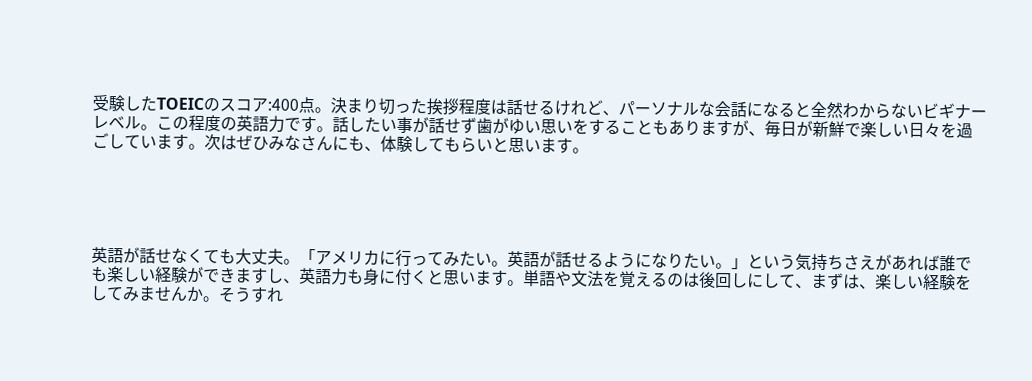受験したTOEICのスコア:400点。決まり切った挨拶程度は話せるけれど、パーソナルな会話になると全然わからないビギナーレベル。この程度の英語力です。話したい事が話せず歯がゆい思いをすることもありますが、毎日が新鮮で楽しい日々を過ごしています。次はぜひみなさんにも、体験してもらいと思います。





英語が話せなくても大丈夫。「アメリカに行ってみたい。英語が話せるようになりたい。」という気持ちさえがあれば誰でも楽しい経験ができますし、英語力も身に付くと思います。単語や文法を覚えるのは後回しにして、まずは、楽しい経験をしてみませんか。そうすれ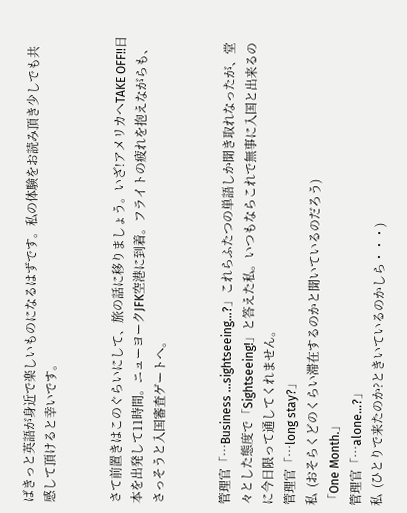ばきっと英語が身近で楽しいものになるはずです。私の体験をお読み頂き少しでも共感して頂けると幸いです。


さて前置きはこのぐらいにして、旅の話に移りましょう。いざ!アメリカへTAKE OFF!!日本を出発して11時間。ニューヨークJFK空港に到着。フライトの疲れを抱えながらも、さっそうと入国審査ゲートへ。


管理官「…Business …sightseeing…?」これらふたつの単語しか聞き取れなったが、堂々とした態度で「Sightseeing!」と答えた私。いつもならこれで無事に入国と出来るのに今日限って通してくれません。
管理官「…long stay?」
私  (おそらくどのくらい滞在するのかと聞いているのだろう)
「One Month.」
管理官「…alone…?」
私  (ひとりで来たのか?ときいているのかしら・・・)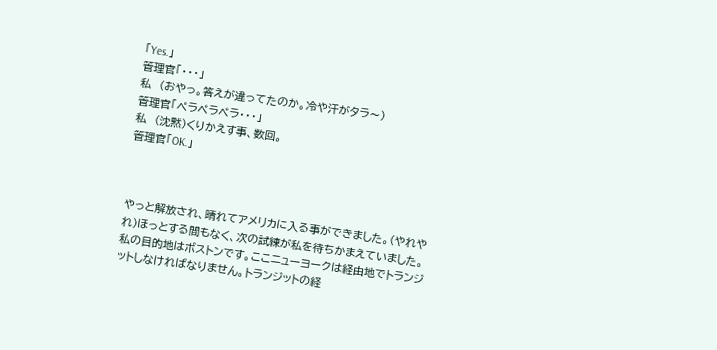「Yes.」
管理官「・・・」
私  (おやっ。答えが違ってたのか。冷や汗がタラ〜)
管理官「ペラペラペラ・・・」
私  (沈黙)くりかえす事、数回。
管理官「OK.」



やっと解放され、晴れてアメリカに入る事ができました。(やれやれ)ほっとする間もなく、次の試練が私を待ちかまえていました。私の目的地はボストンです。ここニューヨークは経由地でトランジットしなければなりません。トランジットの経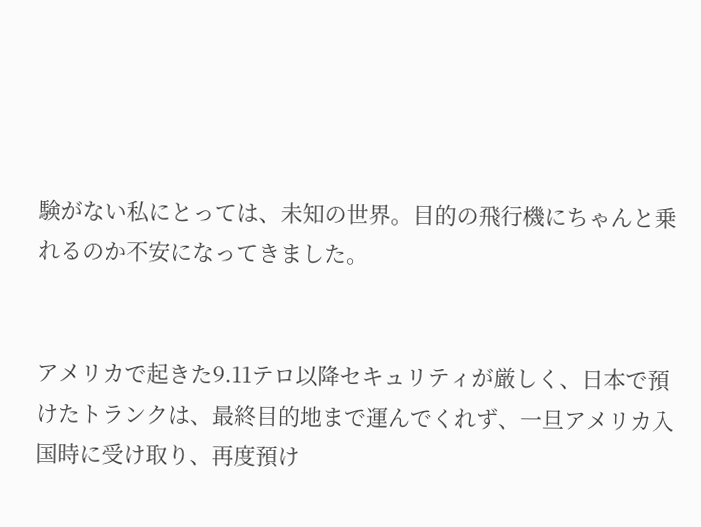験がない私にとっては、未知の世界。目的の飛行機にちゃんと乗れるのか不安になってきました。


アメリカで起きた9.11テロ以降セキュリティが厳しく、日本で預けたトランクは、最終目的地まで運んでくれず、一旦アメリカ入国時に受け取り、再度預け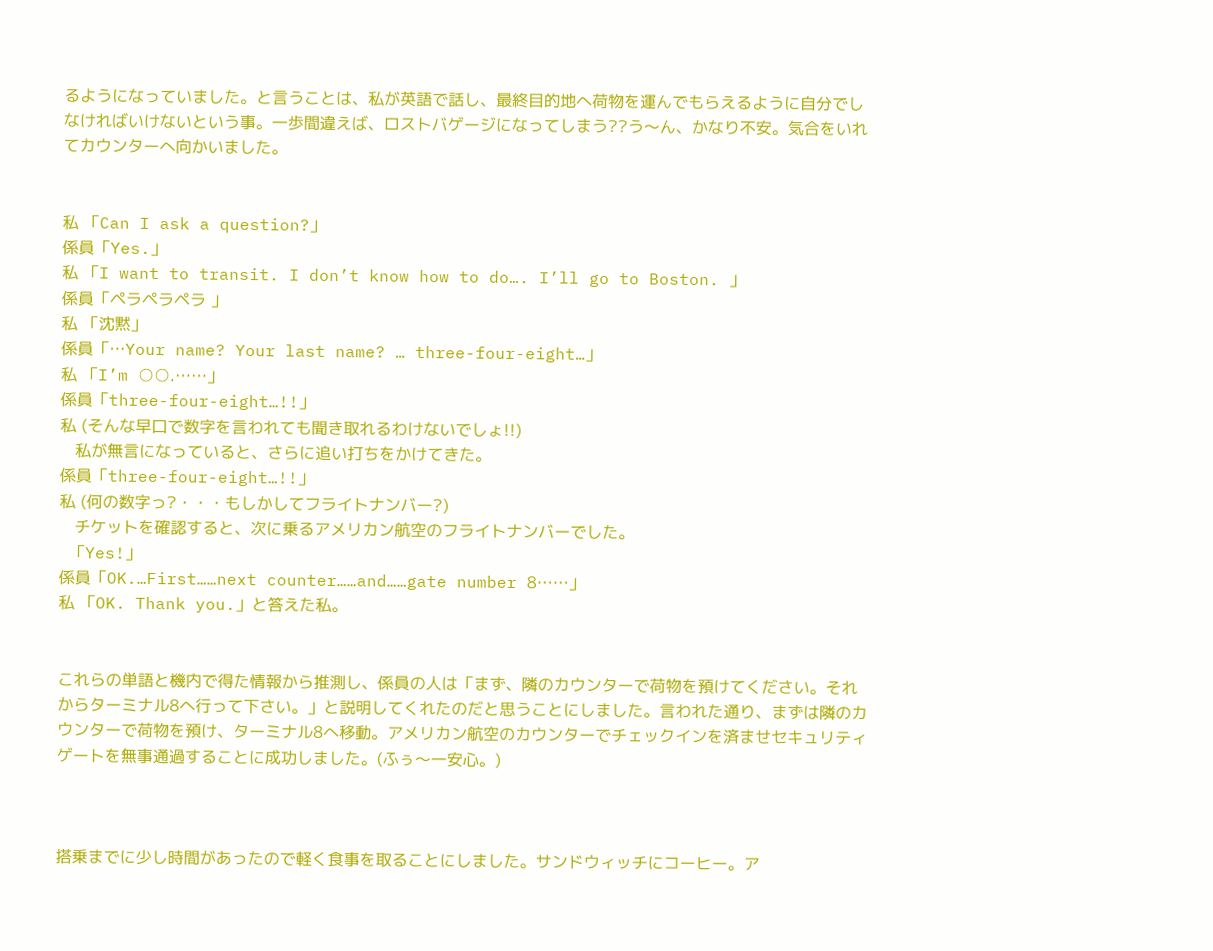るようになっていました。と言うことは、私が英語で話し、最終目的地へ荷物を運んでもらえるように自分でしなければいけないという事。一歩間違えば、ロストバゲージになってしまう??う〜ん、かなり不安。気合をいれてカウンターへ向かいました。


私 「Can I ask a question?」
係員「Yes.」
私 「I want to transit. I don’t know how to do…. I’ll go to Boston. 」
係員「ペラペラペラ 」
私 「沈黙」
係員「…Your name? Your last name? … three-four-eight…」
私 「I’m ○○.……」
係員「three-four-eight…!!」
私 (そんな早口で数字を言われても聞き取れるわけないでしょ!!)
   私が無言になっていると、さらに追い打ちをかけてきた。
係員「three-four-eight…!!」
私 (何の数字っ?・・・もしかしてフライトナンバー?)
   チケットを確認すると、次に乗るアメリカン航空のフライトナンバーでした。
  「Yes!」
係員「OK.…First……next counter……and……gate number 8……」
私 「OK. Thank you.」と答えた私。


これらの単語と機内で得た情報から推測し、係員の人は「まず、隣のカウンターで荷物を預けてください。それからターミナル8へ行って下さい。」と説明してくれたのだと思うことにしました。言われた通り、まずは隣のカウンターで荷物を預け、ターミナル8へ移動。アメリカン航空のカウンターでチェックインを済ませセキュリティゲートを無事通過することに成功しました。(ふぅ〜一安心。)



搭乗までに少し時間があったので軽く食事を取ることにしました。サンドウィッチにコーヒー。ア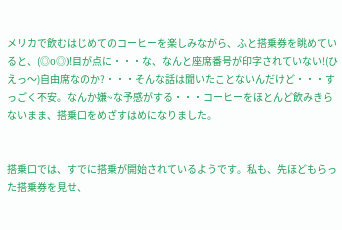メリカで飲むはじめてのコーヒーを楽しみながら、ふと搭乗券を眺めていると、(◎o◎)!目が点に・・・な、なんと座席番号が印字されていない!(ひえっ〜)自由席なのか?・・・そんな話は聞いたことないんだけど・・・すっごく不安。なんか嫌~な予感がする・・・コーヒーをほとんど飲みきらないまま、搭乗口をめざすはめになりました。


搭乗口では、すでに搭乗が開始されているようです。私も、先ほどもらった搭乗券を見せ、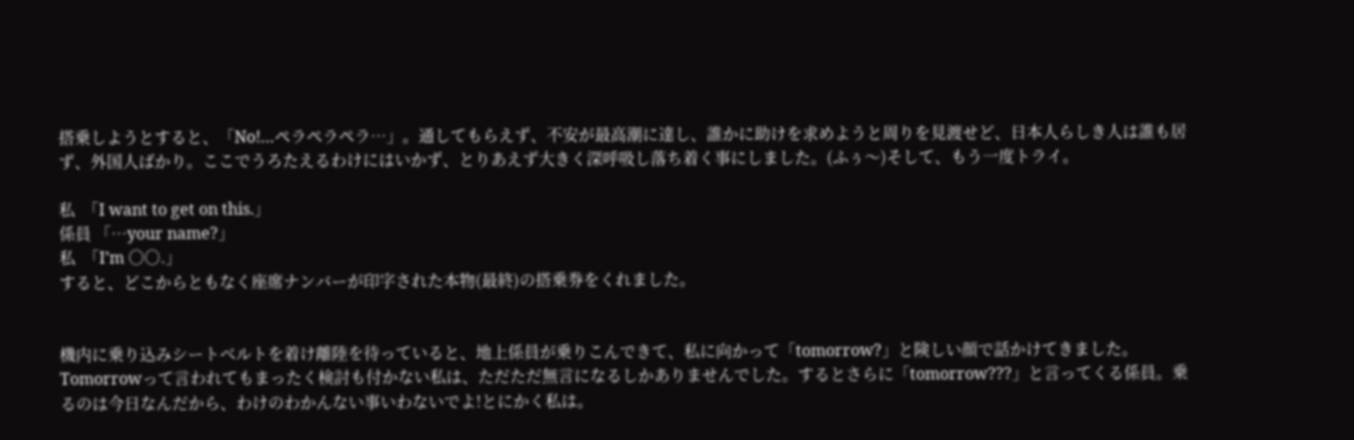搭乗しようとすると、「No!…ペラペラペラ…」。通してもらえず、不安が最高潮に達し、誰かに助けを求めようと周りを見渡せど、日本人らしき人は誰も居ず、外国人ばかり。ここでうろたえるわけにはいかず、とりあえず大きく深呼吸し落ち着く事にしました。(ふぅ〜)そして、もう一度トライ。

私  「I want to get on this.」
係員 「…your name?」
私  「I’m ○○.」
すると、どこからともなく座席ナンバーが印字された本物(最終)の搭乗券をくれました。


機内に乗り込みシートベルトを着け離陸を待っていると、地上係員が乗りこんできて、私に向かって「tomorrow?」と険しい顔で話かけてきました。Tomorrowって言われてもまったく検討も付かない私は、ただただ無言になるしかありませんでした。するとさらに「tomorrow???」と言ってくる係員。乗るのは今日なんだから、わけのわかんない事いわないでよ!とにかく私は。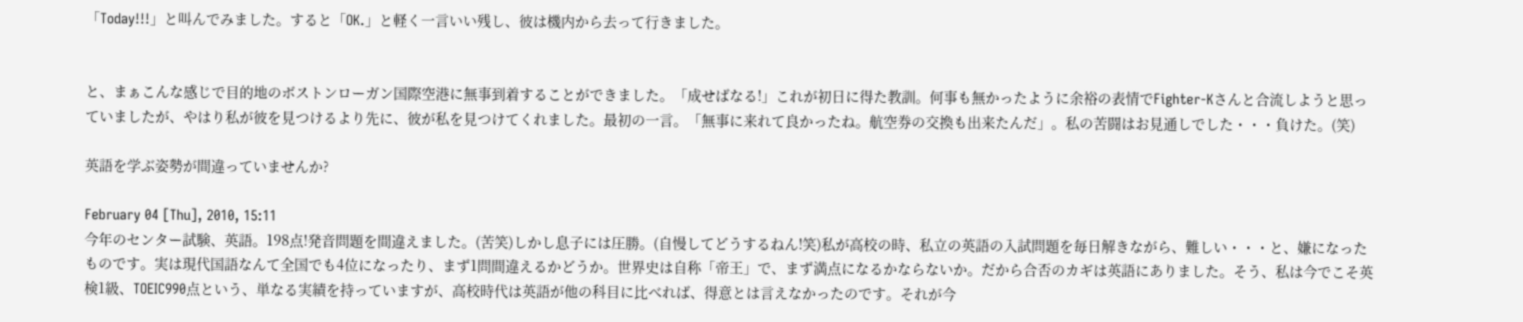「Today!!!」と叫んでみました。すると「OK.」と軽く一言いい残し、彼は機内から去って行きました。


と、まぁこんな感じで目的地のボストンローガン国際空港に無事到着することができました。「成せばなる!」これが初日に得た教訓。何事も無かったように余裕の表情でFighter-Kさんと合流しようと思っていましたが、やはり私が彼を見つけるより先に、彼が私を見つけてくれました。最初の一言。「無事に来れて良かったね。航空券の交換も出来たんだ」。私の苦闘はお見通しでした・・・負けた。(笑)

英語を学ぶ姿勢が間違っていませんか?

February 04 [Thu], 2010, 15:11
今年のセンター試験、英語。198点!発音問題を間違えました。(苦笑)しかし息子には圧勝。(自慢してどうするねん!笑)私が高校の時、私立の英語の入試問題を毎日解きながら、難しい・・・と、嫌になったものです。実は現代国語なんて全国でも4位になったり、まず1問間違えるかどうか。世界史は自称「帝王」で、まず満点になるかならないか。だから合否のカギは英語にありました。そう、私は今でこそ英検1級、TOEIC990点という、単なる実績を持っていますが、高校時代は英語が他の科目に比べれば、得意とは言えなかったのです。それが今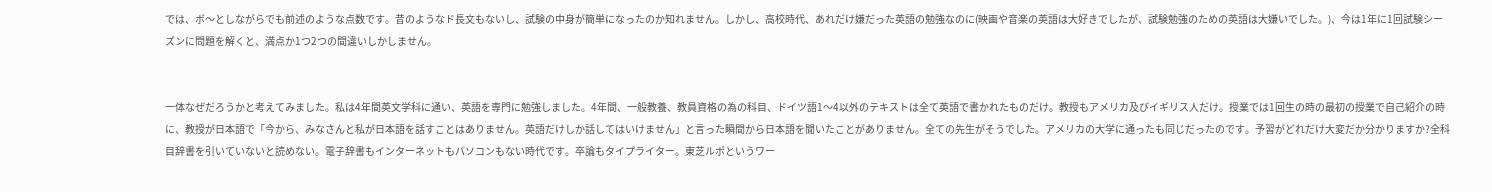では、ボ〜としながらでも前述のような点数です。昔のようなド長文もないし、試験の中身が簡単になったのか知れません。しかし、高校時代、あれだけ嫌だった英語の勉強なのに(映画や音楽の英語は大好きでしたが、試験勉強のための英語は大嫌いでした。)、今は1年に1回試験シーズンに問題を解くと、満点か1つ2つの間違いしかしません。


一体なぜだろうかと考えてみました。私は4年間英文学科に通い、英語を専門に勉強しました。4年間、一般教養、教員資格の為の科目、ドイツ語1〜4以外のテキストは全て英語で書かれたものだけ。教授もアメリカ及びイギリス人だけ。授業では1回生の時の最初の授業で自己紹介の時に、教授が日本語で「今から、みなさんと私が日本語を話すことはありません。英語だけしか話してはいけません」と言った瞬間から日本語を聞いたことがありません。全ての先生がそうでした。アメリカの大学に通ったも同じだったのです。予習がどれだけ大変だか分かりますか?全科目辞書を引いていないと読めない。電子辞書もインターネットもパソコンもない時代です。卒論もタイプライター。東芝ルポというワー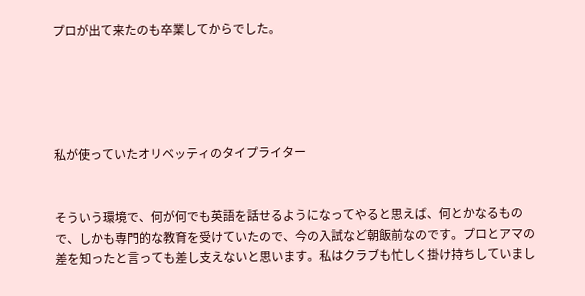プロが出て来たのも卒業してからでした。





私が使っていたオリベッティのタイプライター


そういう環境で、何が何でも英語を話せるようになってやると思えば、何とかなるもので、しかも専門的な教育を受けていたので、今の入試など朝飯前なのです。プロとアマの差を知ったと言っても差し支えないと思います。私はクラブも忙しく掛け持ちしていまし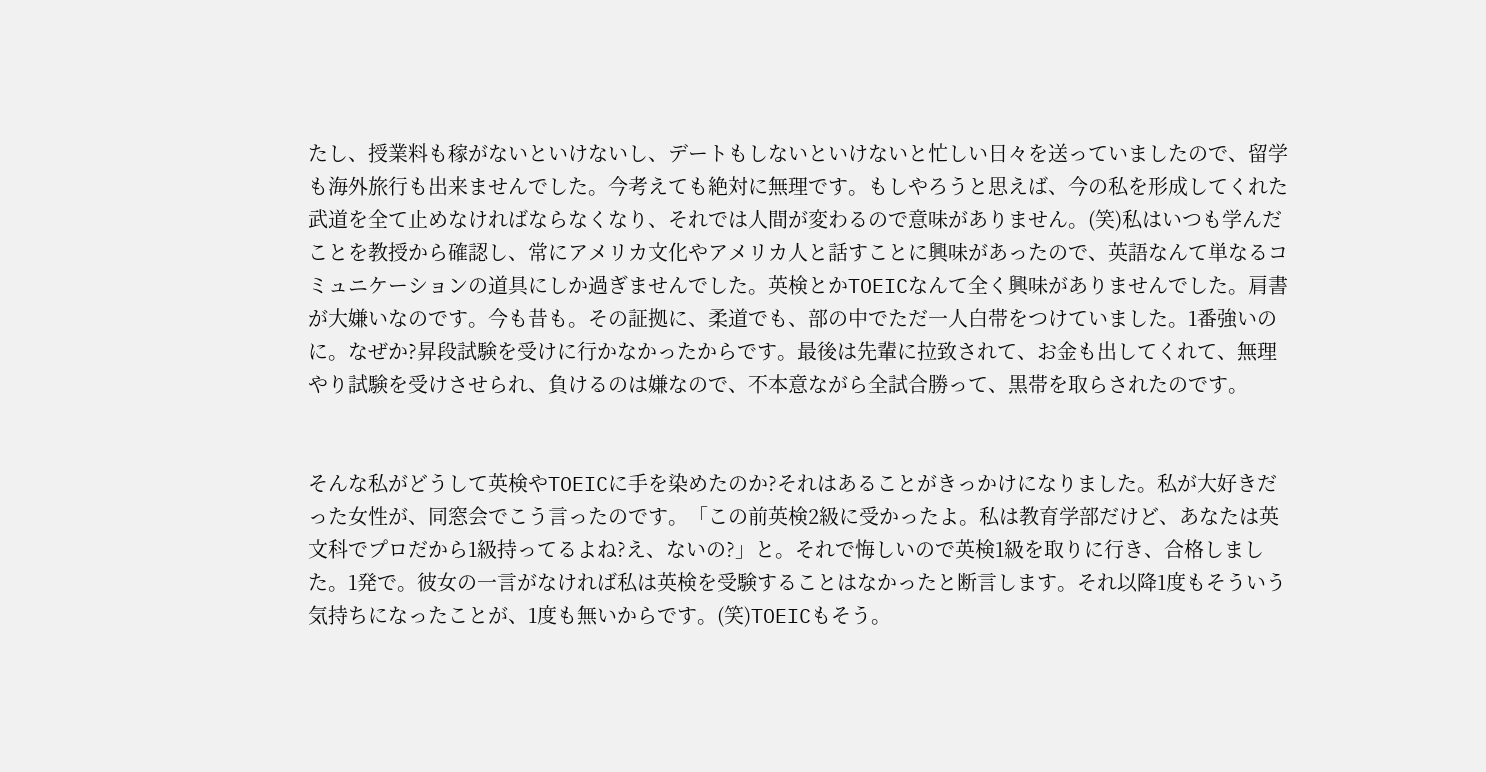たし、授業料も稼がないといけないし、デートもしないといけないと忙しい日々を送っていましたので、留学も海外旅行も出来ませんでした。今考えても絶対に無理です。もしやろうと思えば、今の私を形成してくれた武道を全て止めなければならなくなり、それでは人間が変わるので意味がありません。(笑)私はいつも学んだことを教授から確認し、常にアメリカ文化やアメリカ人と話すことに興味があったので、英語なんて単なるコミュニケーションの道具にしか過ぎませんでした。英検とかTOEICなんて全く興味がありませんでした。肩書が大嫌いなのです。今も昔も。その証拠に、柔道でも、部の中でただ一人白帯をつけていました。1番強いのに。なぜか?昇段試験を受けに行かなかったからです。最後は先輩に拉致されて、お金も出してくれて、無理やり試験を受けさせられ、負けるのは嫌なので、不本意ながら全試合勝って、黒帯を取らされたのです。


そんな私がどうして英検やTOEICに手を染めたのか?それはあることがきっかけになりました。私が大好きだった女性が、同窓会でこう言ったのです。「この前英検2級に受かったよ。私は教育学部だけど、あなたは英文科でプロだから1級持ってるよね?え、ないの?」と。それで悔しいので英検1級を取りに行き、合格しました。1発で。彼女の一言がなければ私は英検を受験することはなかったと断言します。それ以降1度もそういう気持ちになったことが、1度も無いからです。(笑)TOEICもそう。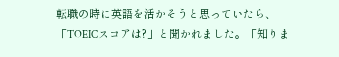転職の時に英語を活かそうと思っていたら、「TOEICスコアは?」と聞かれました。「知りま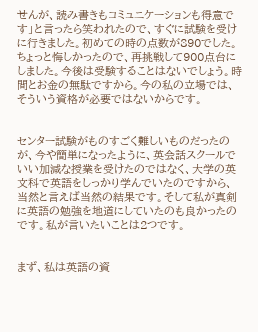せんが、読み書きもコミュニケーションも得意です」と言ったら笑われたので、すぐに試験を受けに行きました。初めての時の点数が890でした。ちょっと悔しかったので、再挑戦して900点台にしました。今後は受験することはないでしょう。時間とお金の無駄ですから。今の私の立場では、そういう資格が必要ではないからです。


センター試験がものすごく難しいものだったのが、今や簡単になったように、英会話スクールでいい加減な授業を受けたのではなく、大学の英文科で英語をしっかり学んでいたのですから、当然と言えば当然の結果です。そして私が真剣に英語の勉強を地道にしていたのも良かったのです。私が言いたいことは2つです。


まず、私は英語の資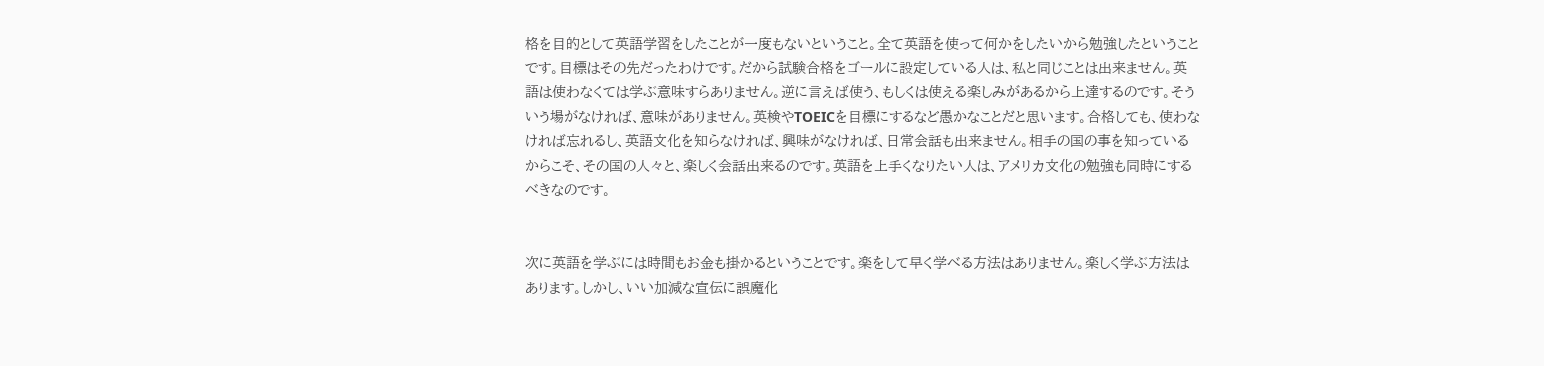格を目的として英語学習をしたことが一度もないということ。全て英語を使って何かをしたいから勉強したということです。目標はその先だったわけです。だから試験合格をゴールに設定している人は、私と同じことは出来ません。英語は使わなくては学ぶ意味すらありません。逆に言えば使う、もしくは使える楽しみがあるから上達するのです。そういう場がなければ、意味がありません。英検やTOEICを目標にするなど愚かなことだと思います。合格しても、使わなければ忘れるし、英語文化を知らなければ、興味がなければ、日常会話も出来ません。相手の国の事を知っているからこそ、その国の人々と、楽しく会話出来るのです。英語を上手くなりたい人は、アメリカ文化の勉強も同時にするべきなのです。


次に英語を学ぶには時間もお金も掛かるということです。楽をして早く学べる方法はありません。楽しく学ぶ方法はあります。しかし、いい加減な宣伝に誤魔化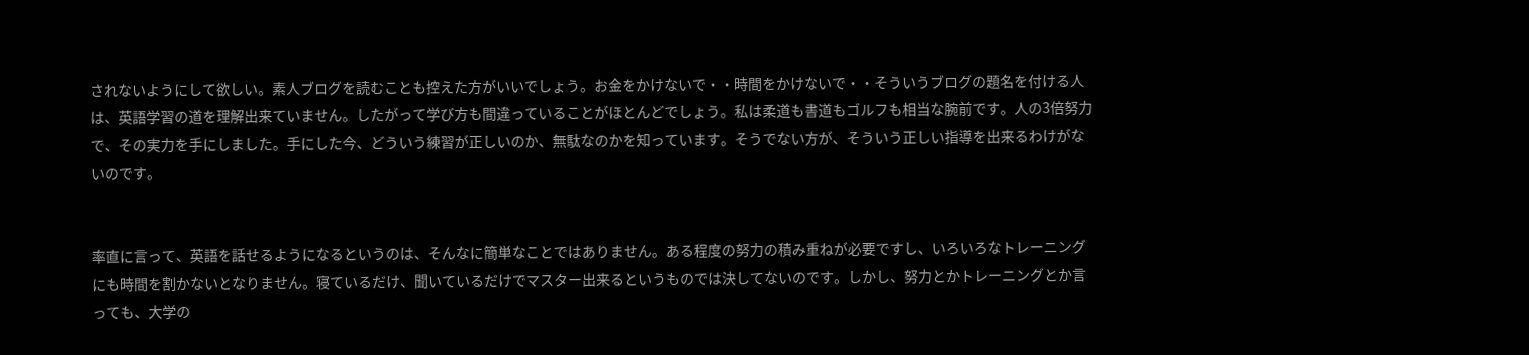されないようにして欲しい。素人ブログを読むことも控えた方がいいでしょう。お金をかけないで・・時間をかけないで・・そういうブログの題名を付ける人は、英語学習の道を理解出来ていません。したがって学び方も間違っていることがほとんどでしょう。私は柔道も書道もゴルフも相当な腕前です。人の3倍努力で、その実力を手にしました。手にした今、どういう練習が正しいのか、無駄なのかを知っています。そうでない方が、そういう正しい指導を出来るわけがないのです。


率直に言って、英語を話せるようになるというのは、そんなに簡単なことではありません。ある程度の努力の積み重ねが必要ですし、いろいろなトレーニングにも時間を割かないとなりません。寝ているだけ、聞いているだけでマスター出来るというものでは決してないのです。しかし、努力とかトレーニングとか言っても、大学の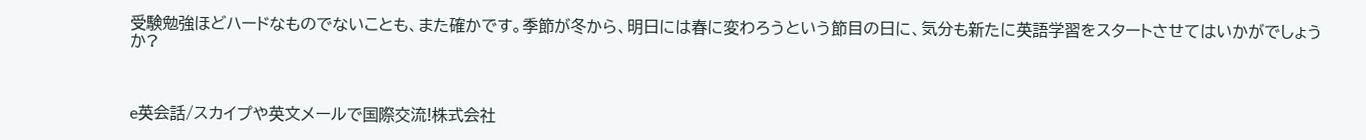受験勉強ほどハードなものでないことも、また確かです。季節が冬から、明日には春に変わろうという節目の日に、気分も新たに英語学習をスタートさせてはいかがでしょうか?



e英会話/スカイプや英文メールで国際交流!株式会社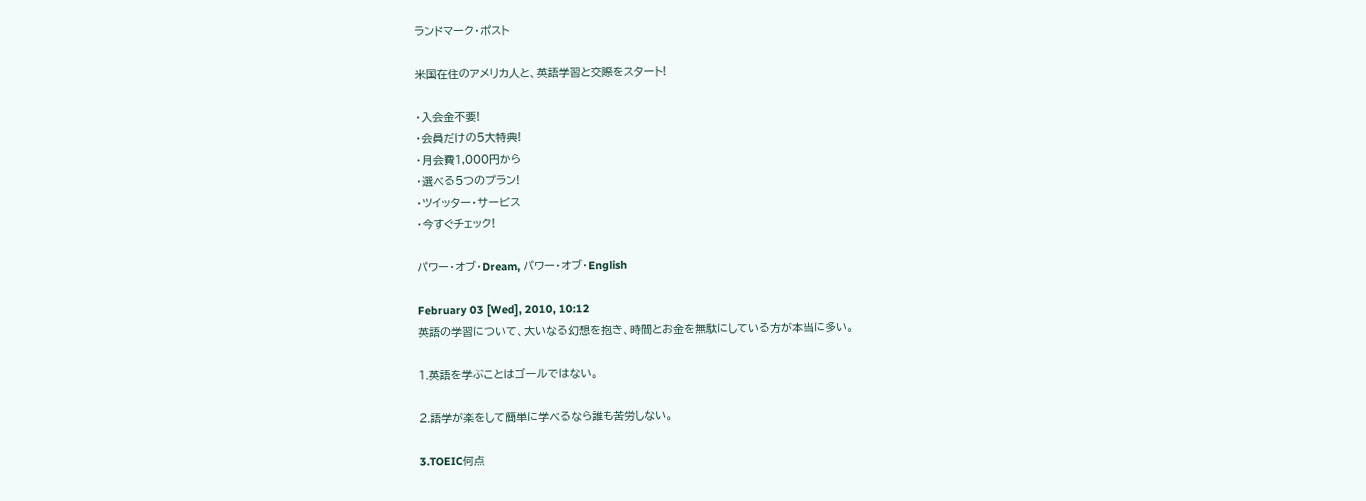ランドマーク・ポスト

米国在住のアメリカ人と、英語学習と交際をスタート!

・入会金不要!
・会員だけの5大特典!
・月会費1,000円から
・選べる5つのプラン!
・ツイッター・サービス
・今すぐチェック!

パワー・オブ・Dream, パワー・オブ・English

February 03 [Wed], 2010, 10:12
英語の学習について、大いなる幻想を抱き、時間とお金を無駄にしている方が本当に多い。

1.英語を学ぶことはゴールではない。

2.語学が楽をして簡単に学べるなら誰も苦労しない。

3.TOEIC何点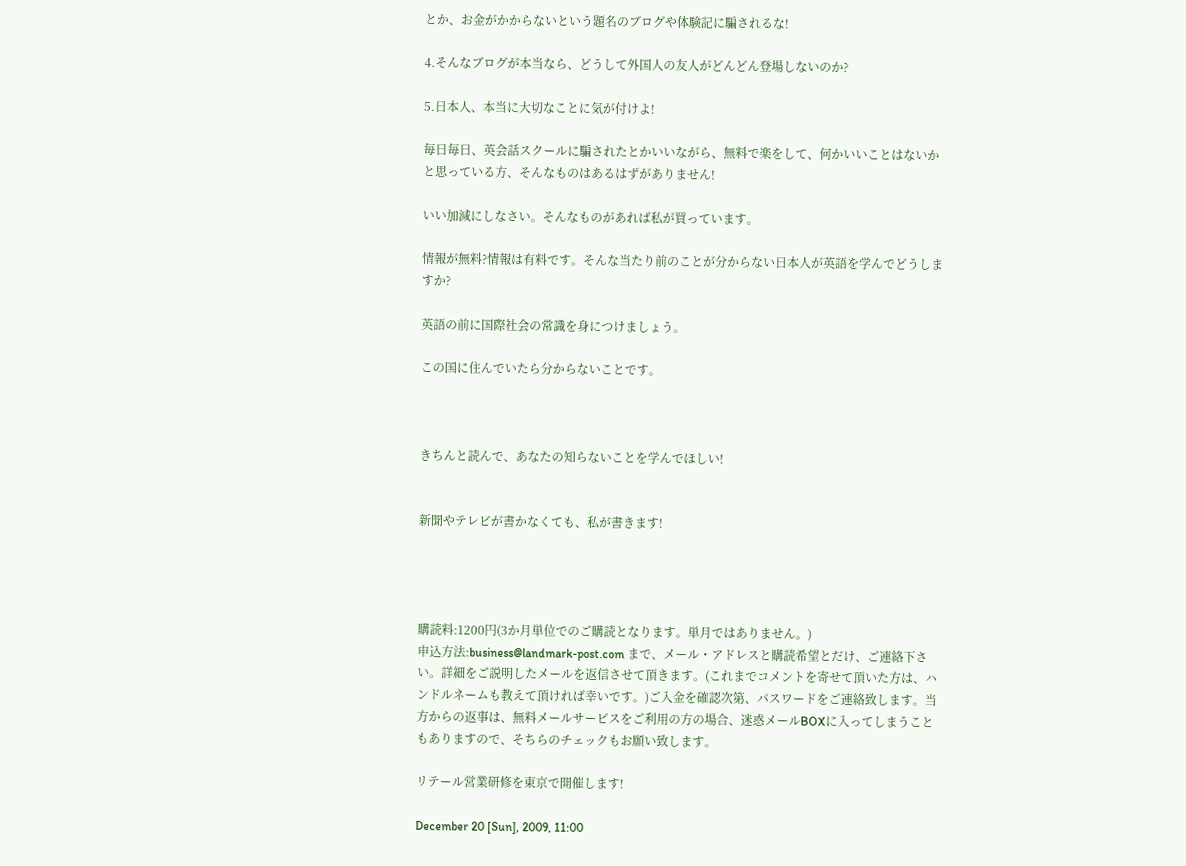とか、お金がかからないという題名のブログや体験記に騙されるな!

4.そんなブログが本当なら、どうして外国人の友人がどんどん登場しないのか?

5.日本人、本当に大切なことに気が付けよ!

毎日毎日、英会話スクールに騙されたとかいいながら、無料で楽をして、何かいいことはないかと思っている方、そんなものはあるはずがありません!

いい加減にしなさい。そんなものがあれば私が買っています。

情報が無料?情報は有料です。そんな当たり前のことが分からない日本人が英語を学んでどうしますか?

英語の前に国際社会の常識を身につけましょう。

この国に住んでいたら分からないことです。



きちんと読んで、あなたの知らないことを学んでほしい!


新聞やテレビが書かなくても、私が書きます!




購読料:1200円(3か月単位でのご購読となります。単月ではありません。)
申込方法:business@landmark-post.com まで、メール・アドレスと購読希望とだけ、ご連絡下さい。詳細をご説明したメールを返信させて頂きます。(これまでコメントを寄せて頂いた方は、ハンドルネームも教えて頂ければ幸いです。)ご入金を確認次第、パスワードをご連絡致します。当方からの返事は、無料メールサービスをご利用の方の場合、迷惑メールBOXに入ってしまうこともありますので、そちらのチェックもお願い致します。

リテール営業研修を東京で開催します!

December 20 [Sun], 2009, 11:00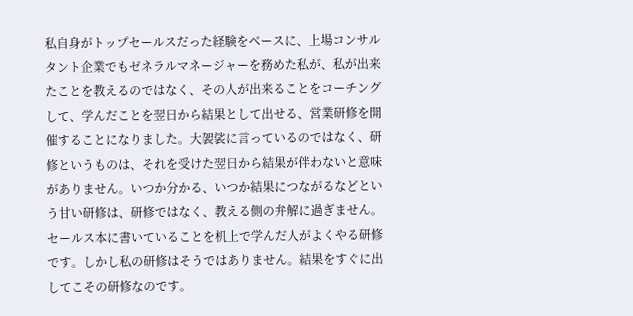私自身がトップセールスだった経験をベースに、上場コンサルタント企業でもゼネラルマネージャーを務めた私が、私が出来たことを教えるのではなく、その人が出来ることをコーチングして、学んだことを翌日から結果として出せる、営業研修を開催することになりました。大袈裟に言っているのではなく、研修というものは、それを受けた翌日から結果が伴わないと意味がありません。いつか分かる、いつか結果につながるなどという甘い研修は、研修ではなく、教える側の弁解に過ぎません。セールス本に書いていることを机上で学んだ人がよくやる研修です。しかし私の研修はそうではありません。結果をすぐに出してこその研修なのです。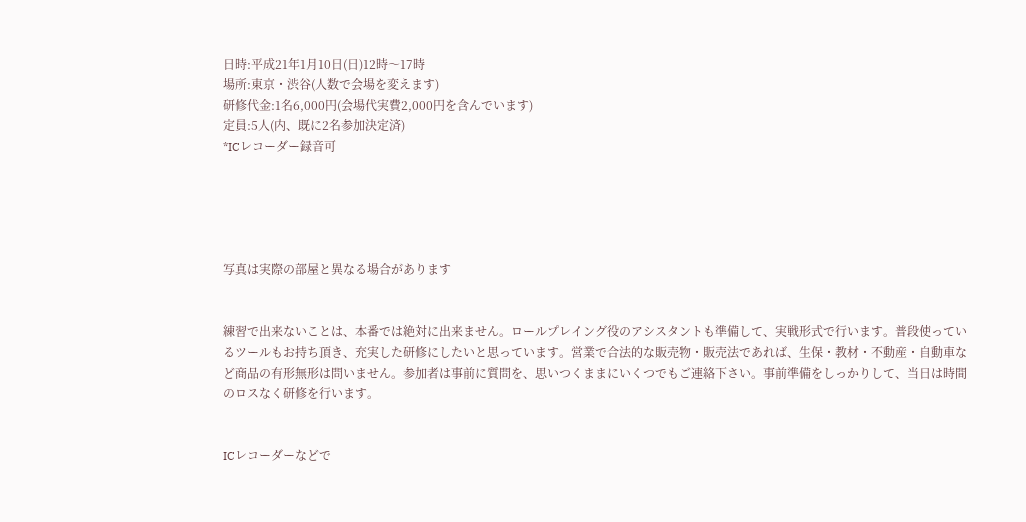日時:平成21年1月10日(日)12時〜17時
場所:東京・渋谷(人数で会場を変えます)
研修代金:1名6,000円(会場代実費2,000円を含んでいます)
定員:5人(内、既に2名参加決定済)
*ICレコーダー録音可





写真は実際の部屋と異なる場合があります


練習で出来ないことは、本番では絶対に出来ません。ロールプレイング役のアシスタントも準備して、実戦形式で行います。普段使っているツールもお持ち頂き、充実した研修にしたいと思っています。営業で合法的な販売物・販売法であれば、生保・教材・不動産・自動車など商品の有形無形は問いません。参加者は事前に質問を、思いつくままにいくつでもご連絡下さい。事前準備をしっかりして、当日は時間のロスなく研修を行います。


ICレコーダーなどで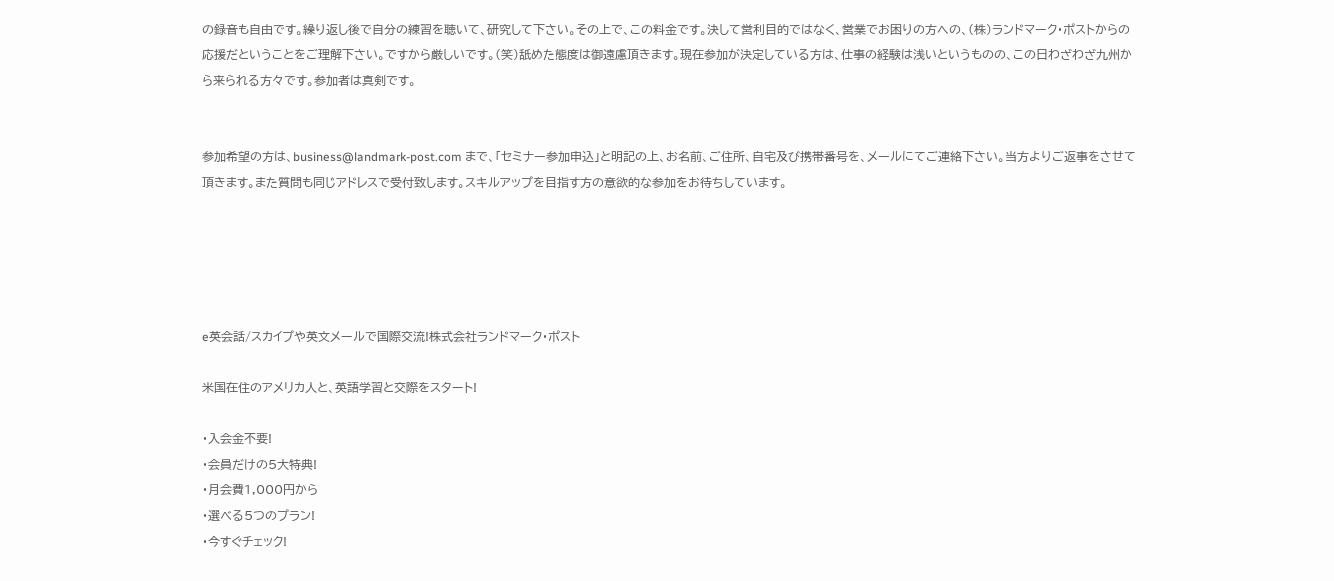の録音も自由です。繰り返し後で自分の練習を聴いて、研究して下さい。その上で、この料金です。決して営利目的ではなく、営業でお困りの方への、(株)ランドマーク・ポストからの応援だということをご理解下さい。ですから厳しいです。(笑)舐めた態度は御遠慮頂きます。現在参加が決定している方は、仕事の経験は浅いというものの、この日わざわざ九州から来られる方々です。参加者は真剣です。


参加希望の方は、business@landmark-post.com まで、「セミナー参加申込」と明記の上、お名前、ご住所、自宅及び携帯番号を、メールにてご連絡下さい。当方よりご返事をさせて頂きます。また質問も同じアドレスで受付致します。スキルアップを目指す方の意欲的な参加をお待ちしています。





e英会話/スカイプや英文メールで国際交流!株式会社ランドマーク・ポスト

米国在住のアメリカ人と、英語学習と交際をスタート!

・入会金不要!
・会員だけの5大特典!
・月会費1,000円から
・選べる5つのプラン!
・今すぐチェック!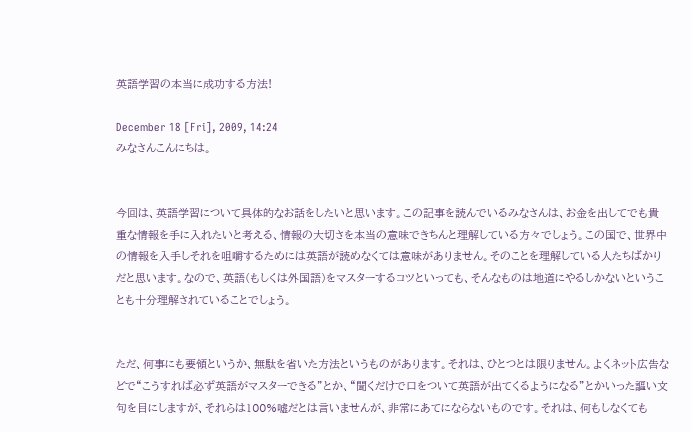英語学習の本当に成功する方法!

December 18 [Fri], 2009, 14:24
みなさんこんにちは。


今回は、英語学習について具体的なお話をしたいと思います。この記事を読んでいるみなさんは、お金を出してでも貴重な情報を手に入れたいと考える、情報の大切さを本当の意味できちんと理解している方々でしょう。この国で、世界中の情報を入手しそれを咀嚼するためには英語が読めなくては意味がありません。そのことを理解している人たちばかりだと思います。なので、英語(もしくは外国語)をマスターするコツといっても、そんなものは地道にやるしかないということも十分理解されていることでしょう。


ただ、何事にも要領というか、無駄を省いた方法というものがあります。それは、ひとつとは限りません。よくネット広告などで“こうすれば必ず英語がマスターできる”とか、“聞くだけで口をついて英語が出てくるようになる”とかいった謳い文句を目にしますが、それらは100%嘘だとは言いませんが、非常にあてにならないものです。それは、何もしなくても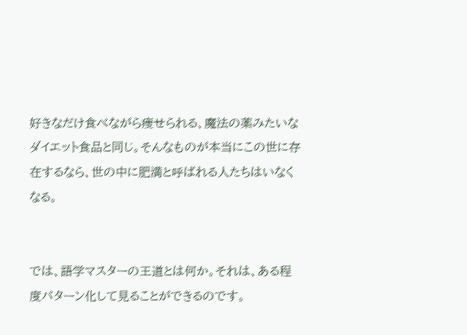好きなだけ食べながら痩せられる、魔法の薬みたいなダイエット食品と同じ。そんなものが本当にこの世に存在するなら、世の中に肥満と呼ばれる人たちはいなくなる。


では、語学マスターの王道とは何か。それは、ある程度パターン化して見ることができるのです。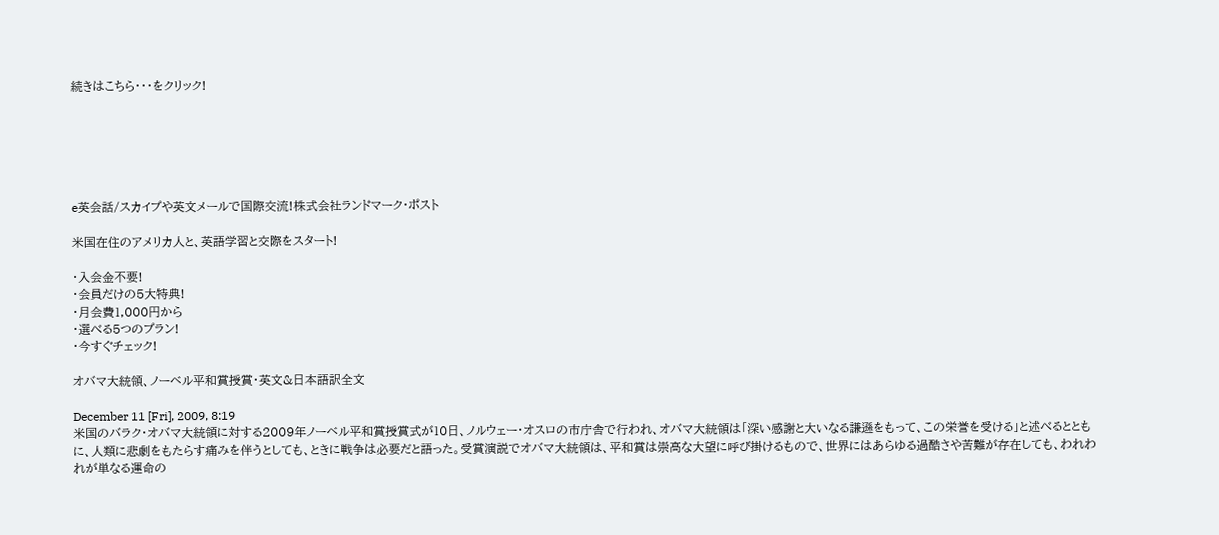続きはこちら・・・をクリック!






e英会話/スカイプや英文メールで国際交流!株式会社ランドマーク・ポスト

米国在住のアメリカ人と、英語学習と交際をスタート!

・入会金不要!
・会員だけの5大特典!
・月会費1,000円から
・選べる5つのプラン!
・今すぐチェック!

オバマ大統領、ノーベル平和賞授賞・英文&日本語訳全文

December 11 [Fri], 2009, 8:19
米国のバラク・オバマ大統領に対する2009年ノーベル平和賞授賞式が10日、ノルウェー・オスロの市庁舎で行われ、オバマ大統領は「深い感謝と大いなる謙遜をもって、この栄誉を受ける」と述べるとともに、人類に悲劇をもたらす痛みを伴うとしても、ときに戦争は必要だと語った。受賞演説でオバマ大統領は、平和賞は崇高な大望に呼び掛けるもので、世界にはあらゆる過酷さや苦難が存在しても、われわれが単なる運命の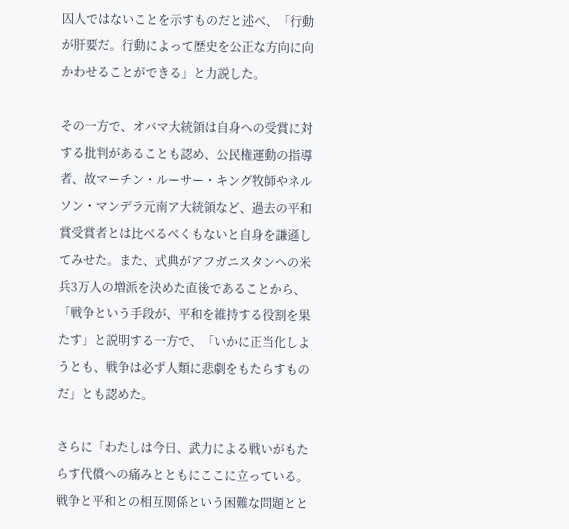囚人ではないことを示すものだと述べ、「行動が肝要だ。行動によって歴史を公正な方向に向かわせることができる」と力説した。

その一方で、オバマ大統領は自身への受賞に対する批判があることも認め、公民権運動の指導者、故マーチン・ルーサー・キング牧師やネルソン・マンデラ元南ア大統領など、過去の平和賞受賞者とは比べるべくもないと自身を謙遜してみせた。また、式典がアフガニスタンへの米兵3万人の増派を決めた直後であることから、「戦争という手段が、平和を維持する役割を果たす」と説明する一方で、「いかに正当化しようとも、戦争は必ず人類に悲劇をもたらすものだ」とも認めた。

さらに「わたしは今日、武力による戦いがもたらす代償への痛みとともにここに立っている。戦争と平和との相互関係という困難な問題とと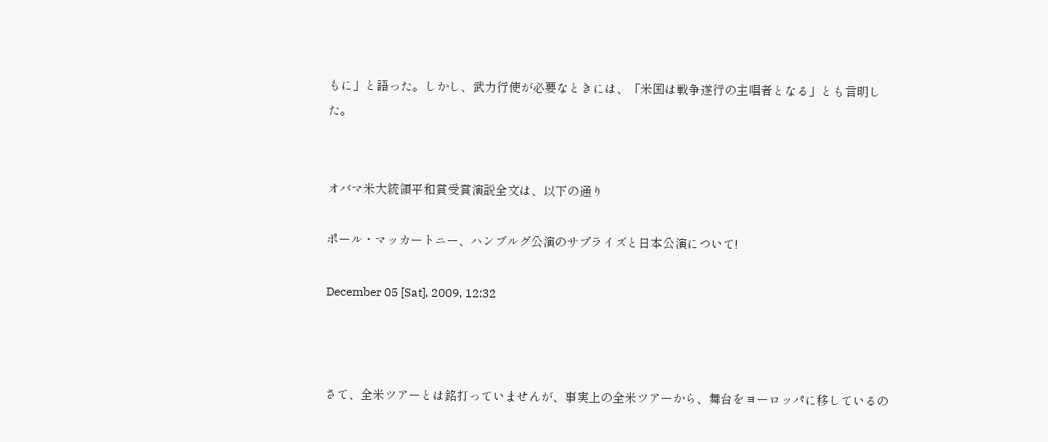もに」と語った。しかし、武力行使が必要なときには、「米国は戦争遂行の主唱者となる」とも言明した。


オバマ米大統領平和賞受賞演説全文は、以下の通り

ポール・マッカートニー、ハンブルグ公演のサプライズと日本公演について!

December 05 [Sat], 2009, 12:32



さて、全米ツアーとは銘打っていませんが、事実上の全米ツアーから、舞台をヨーロッパに移しているの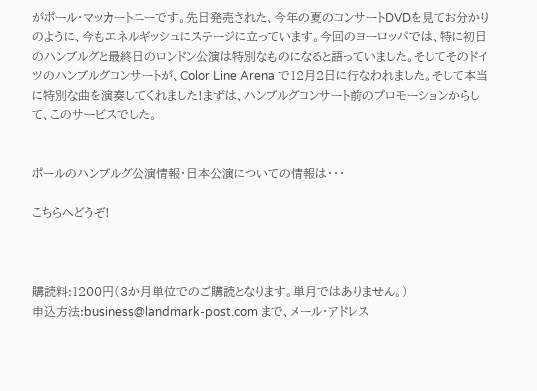がポール・マッカートニーです。先日発売された、今年の夏のコンサートDVDを見てお分かりのように、今もエネルギッシュにステージに立っています。今回のヨーロッパでは、特に初日のハンブルグと最終日のロンドン公演は特別なものになると語っていました。そしてそのドイツのハンブルグコンサートが、Color Line Arena で12月2日に行なわれました。そして本当に特別な曲を演奏してくれました!まずは、ハンブルグコンサート前のプロモーションからして、このサービスでした。


ポールのハンブルグ公演情報・日本公演についての情報は・・・

こちらへどうぞ!



購読料:1200円(3か月単位でのご購読となります。単月ではありません。)
申込方法:business@landmark-post.com まで、メール・アドレス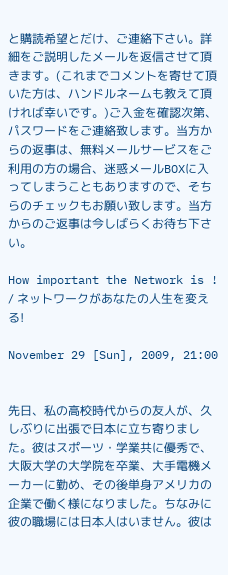と購読希望とだけ、ご連絡下さい。詳細をご説明したメールを返信させて頂きます。(これまでコメントを寄せて頂いた方は、ハンドルネームも教えて頂ければ幸いです。)ご入金を確認次第、パスワードをご連絡致します。当方からの返事は、無料メールサービスをご利用の方の場合、迷惑メールBOXに入ってしまうこともありますので、そちらのチェックもお願い致します。当方からのご返事は今しばらくお待ち下さい。

How important the Network is ! / ネットワークがあなたの人生を変える!

November 29 [Sun], 2009, 21:00


先日、私の高校時代からの友人が、久しぶりに出張で日本に立ち寄りました。彼はスポーツ・学業共に優秀で、大阪大学の大学院を卒業、大手電機メーカーに勤め、その後単身アメリカの企業で働く様になりました。ちなみに彼の職場には日本人はいません。彼は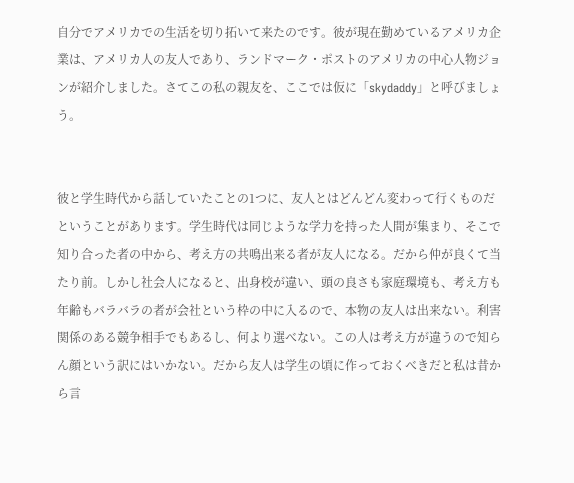自分でアメリカでの生活を切り拓いて来たのです。彼が現在勤めているアメリカ企業は、アメリカ人の友人であり、ランドマーク・ポストのアメリカの中心人物ジョンが紹介しました。さてこの私の親友を、ここでは仮に「skydaddy」と呼びましょう。


彼と学生時代から話していたことの1つに、友人とはどんどん変わって行くものだということがあります。学生時代は同じような学力を持った人間が集まり、そこで知り合った者の中から、考え方の共鳴出来る者が友人になる。だから仲が良くて当たり前。しかし社会人になると、出身校が違い、頭の良さも家庭環境も、考え方も年齢もバラバラの者が会社という枠の中に入るので、本物の友人は出来ない。利害関係のある競争相手でもあるし、何より選べない。この人は考え方が違うので知らん顔という訳にはいかない。だから友人は学生の頃に作っておくべきだと私は昔から言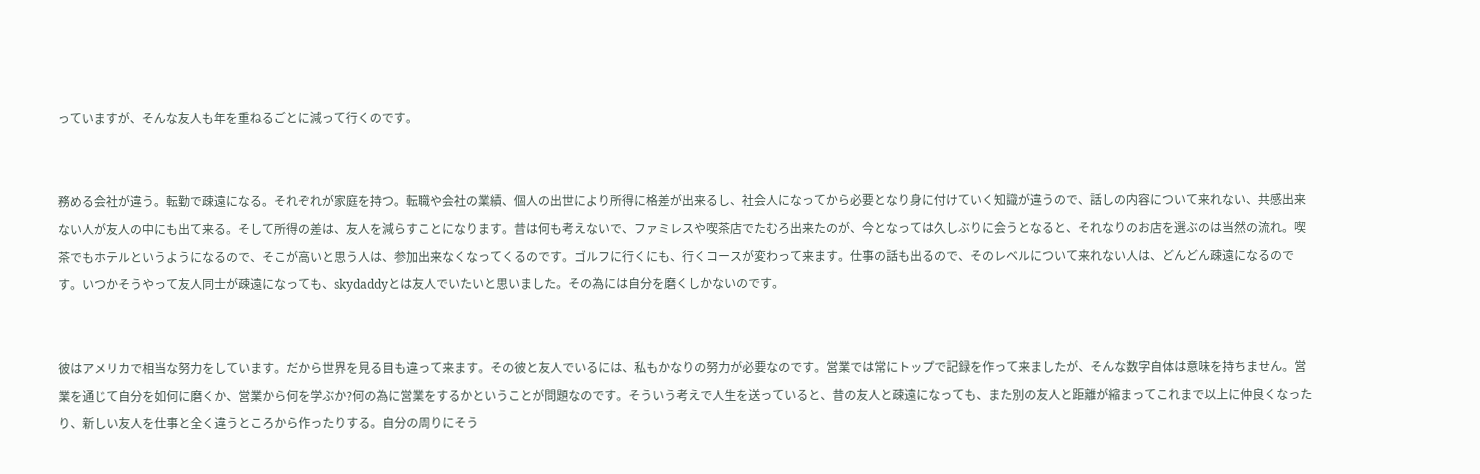っていますが、そんな友人も年を重ねるごとに減って行くのです。


務める会社が違う。転勤で疎遠になる。それぞれが家庭を持つ。転職や会社の業績、個人の出世により所得に格差が出来るし、社会人になってから必要となり身に付けていく知識が違うので、話しの内容について来れない、共感出来ない人が友人の中にも出て来る。そして所得の差は、友人を減らすことになります。昔は何も考えないで、ファミレスや喫茶店でたむろ出来たのが、今となっては久しぶりに会うとなると、それなりのお店を選ぶのは当然の流れ。喫茶でもホテルというようになるので、そこが高いと思う人は、参加出来なくなってくるのです。ゴルフに行くにも、行くコースが変わって来ます。仕事の話も出るので、そのレベルについて来れない人は、どんどん疎遠になるのです。いつかそうやって友人同士が疎遠になっても、skydaddyとは友人でいたいと思いました。その為には自分を磨くしかないのです。


彼はアメリカで相当な努力をしています。だから世界を見る目も違って来ます。その彼と友人でいるには、私もかなりの努力が必要なのです。営業では常にトップで記録を作って来ましたが、そんな数字自体は意味を持ちません。営業を通じて自分を如何に磨くか、営業から何を学ぶか?何の為に営業をするかということが問題なのです。そういう考えで人生を送っていると、昔の友人と疎遠になっても、また別の友人と距離が縮まってこれまで以上に仲良くなったり、新しい友人を仕事と全く違うところから作ったりする。自分の周りにそう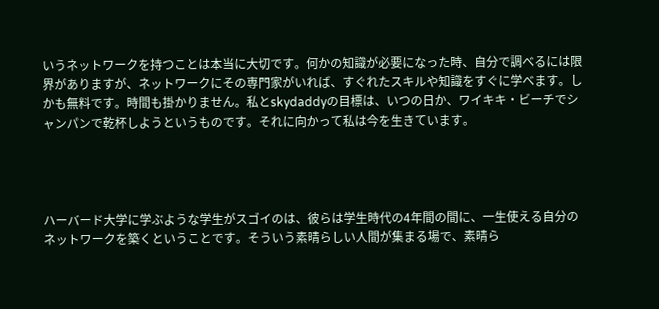いうネットワークを持つことは本当に大切です。何かの知識が必要になった時、自分で調べるには限界がありますが、ネットワークにその専門家がいれば、すぐれたスキルや知識をすぐに学べます。しかも無料です。時間も掛かりません。私とskydaddyの目標は、いつの日か、ワイキキ・ビーチでシャンパンで乾杯しようというものです。それに向かって私は今を生きています。




ハーバード大学に学ぶような学生がスゴイのは、彼らは学生時代の4年間の間に、一生使える自分のネットワークを築くということです。そういう素晴らしい人間が集まる場で、素晴ら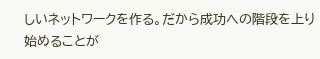しいネットワークを作る。だから成功への階段を上り始めることが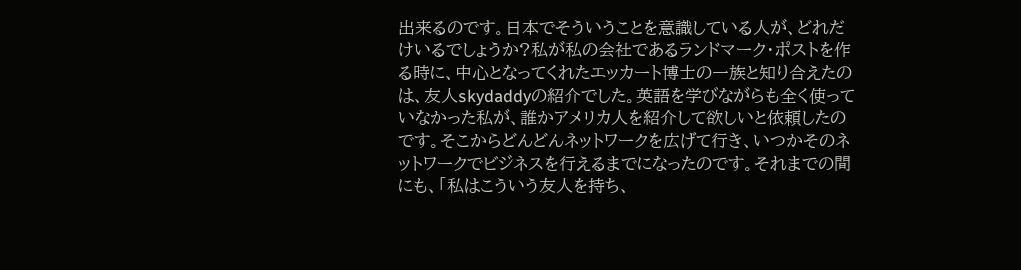出来るのです。日本でそういうことを意識している人が、どれだけいるでしょうか?私が私の会社であるランドマーク・ポストを作る時に、中心となってくれたエッカート博士の一族と知り合えたのは、友人skydaddyの紹介でした。英語を学びながらも全く使っていなかった私が、誰かアメリカ人を紹介して欲しいと依頼したのです。そこからどんどんネットワークを広げて行き、いつかそのネットワークでビジネスを行えるまでになったのです。それまでの間にも、「私はこういう友人を持ち、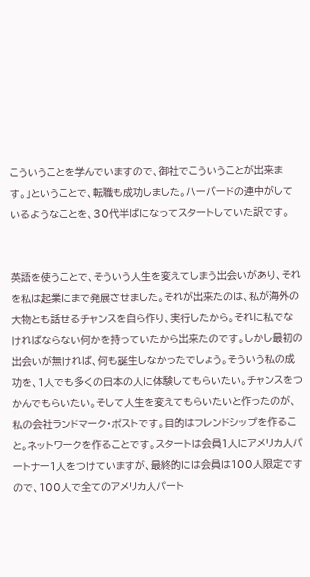こういうことを学んでいますので、御社でこういうことが出来ます。」ということで、転職も成功しました。ハーバードの連中がしているようなことを、30代半ばになってスタートしていた訳です。


英語を使うことで、そういう人生を変えてしまう出会いがあり、それを私は起業にまで発展させました。それが出来たのは、私が海外の大物とも話せるチャンスを自ら作り、実行したから。それに私でなければならない何かを持っていたから出来たのです。しかし最初の出会いが無ければ、何も誕生しなかったでしょう。そういう私の成功を、1人でも多くの日本の人に体験してもらいたい。チャンスをつかんでもらいたい。そして人生を変えてもらいたいと作ったのが、私の会社ランドマーク・ポストです。目的はフレンドシップを作ること。ネットワークを作ることです。スタートは会員1人にアメリカ人パートナー1人をつけていますが、最終的には会員は100人限定ですので、100人で全てのアメリカ人パート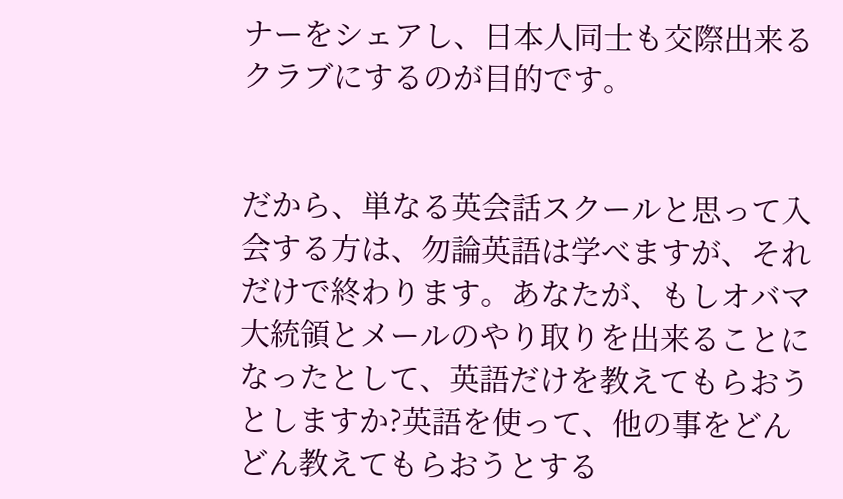ナーをシェアし、日本人同士も交際出来るクラブにするのが目的です。


だから、単なる英会話スクールと思って入会する方は、勿論英語は学べますが、それだけで終わります。あなたが、もしオバマ大統領とメールのやり取りを出来ることになったとして、英語だけを教えてもらおうとしますか?英語を使って、他の事をどんどん教えてもらおうとする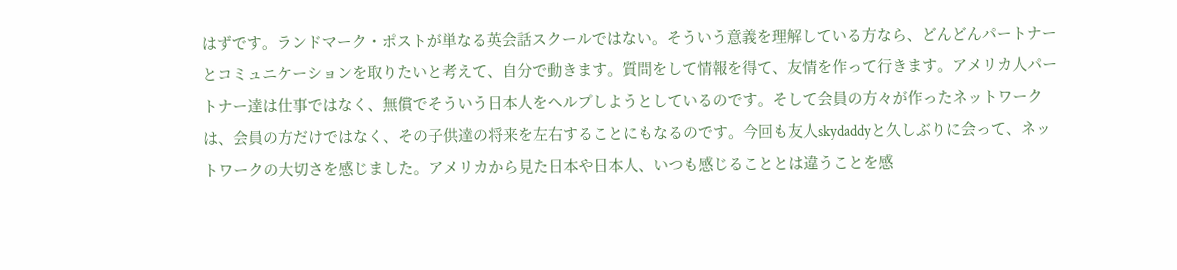はずです。ランドマーク・ポストが単なる英会話スクールではない。そういう意義を理解している方なら、どんどんパートナーとコミュニケーションを取りたいと考えて、自分で動きます。質問をして情報を得て、友情を作って行きます。アメリカ人パートナー達は仕事ではなく、無償でそういう日本人をヘルプしようとしているのです。そして会員の方々が作ったネットワークは、会員の方だけではなく、その子供達の将来を左右することにもなるのです。今回も友人skydaddyと久しぶりに会って、ネットワークの大切さを感じました。アメリカから見た日本や日本人、いつも感じることとは違うことを感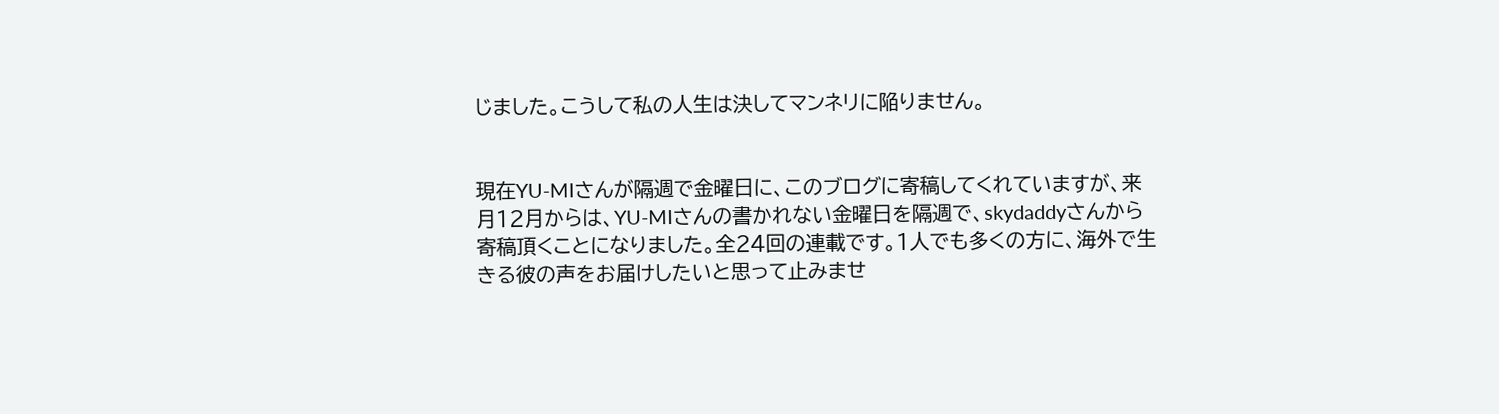じました。こうして私の人生は決してマンネリに陥りません。


現在YU-MIさんが隔週で金曜日に、このブログに寄稿してくれていますが、来月12月からは、YU-MIさんの書かれない金曜日を隔週で、skydaddyさんから寄稿頂くことになりました。全24回の連載です。1人でも多くの方に、海外で生きる彼の声をお届けしたいと思って止みませ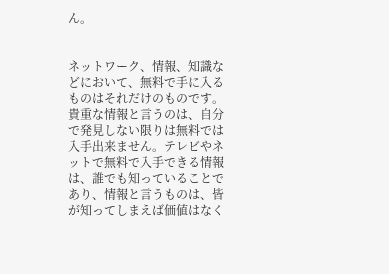ん。


ネットワーク、情報、知識などにおいて、無料で手に入るものはそれだけのものです。貴重な情報と言うのは、自分で発見しない限りは無料では入手出来ません。テレビやネットで無料で入手できる情報は、誰でも知っていることであり、情報と言うものは、皆が知ってしまえば価値はなく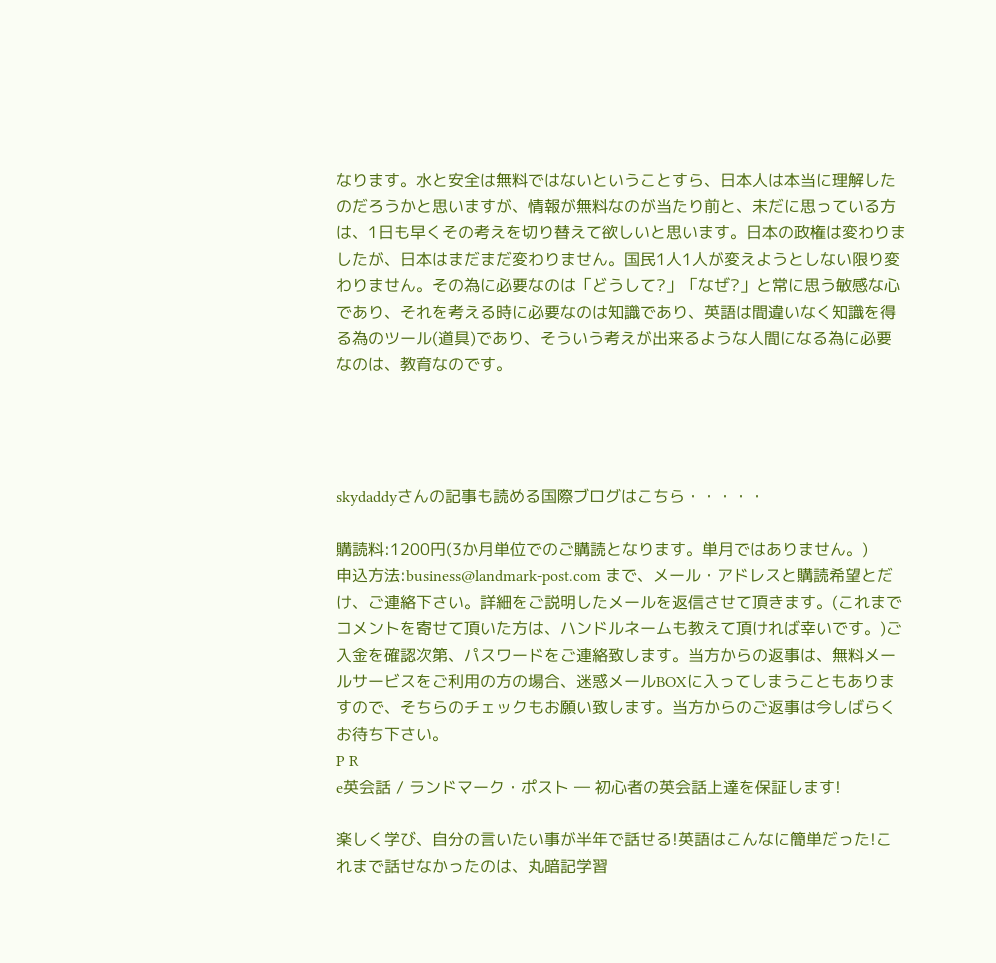なります。水と安全は無料ではないということすら、日本人は本当に理解したのだろうかと思いますが、情報が無料なのが当たり前と、未だに思っている方は、1日も早くその考えを切り替えて欲しいと思います。日本の政権は変わりましたが、日本はまだまだ変わりません。国民1人1人が変えようとしない限り変わりません。その為に必要なのは「どうして?」「なぜ?」と常に思う敏感な心であり、それを考える時に必要なのは知識であり、英語は間違いなく知識を得る為のツール(道具)であり、そういう考えが出来るような人間になる為に必要なのは、教育なのです。




skydaddyさんの記事も読める国際ブログはこちら・・・・・

購読料:1200円(3か月単位でのご購読となります。単月ではありません。)
申込方法:business@landmark-post.com まで、メール・アドレスと購読希望とだけ、ご連絡下さい。詳細をご説明したメールを返信させて頂きます。(これまでコメントを寄せて頂いた方は、ハンドルネームも教えて頂ければ幸いです。)ご入金を確認次第、パスワードをご連絡致します。当方からの返事は、無料メールサービスをご利用の方の場合、迷惑メールBOXに入ってしまうこともありますので、そちらのチェックもお願い致します。当方からのご返事は今しばらくお待ち下さい。
P R
e英会話 / ランドマーク・ポスト ― 初心者の英会話上達を保証します!

楽しく学び、自分の言いたい事が半年で話せる!英語はこんなに簡単だった!これまで話せなかったのは、丸暗記学習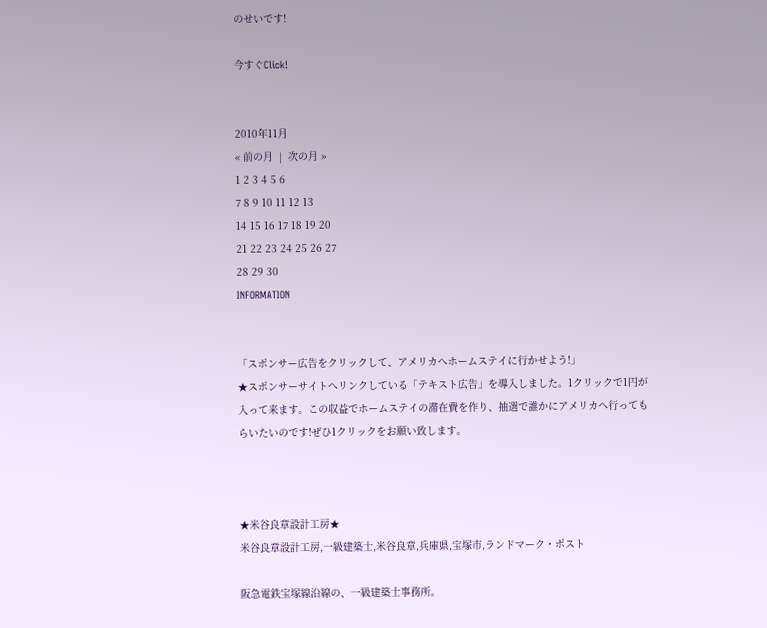のせいです!

今すぐClick!


2010年11月
« 前の月  |  次の月 »
1 2 3 4 5 6
7 8 9 10 11 12 13
14 15 16 17 18 19 20
21 22 23 24 25 26 27
28 29 30
INFORMATION


「スポンサー広告をクリックして、アメリカへホームステイに行かせよう!」
★スポンサーサイトへリンクしている「テキスト広告」を導入しました。1クリックで1円が入って来ます。この収益でホームステイの滞在費を作り、抽選で誰かにアメリカへ行ってもらいたいのです!ぜひ1クリックをお願い致します。



★米谷良章設計工房★
米谷良章設計工房,一級建築士,米谷良章,兵庫県,宝塚市,ランドマーク・ポスト

阪急電鉄宝塚線沿線の、一級建築士事務所。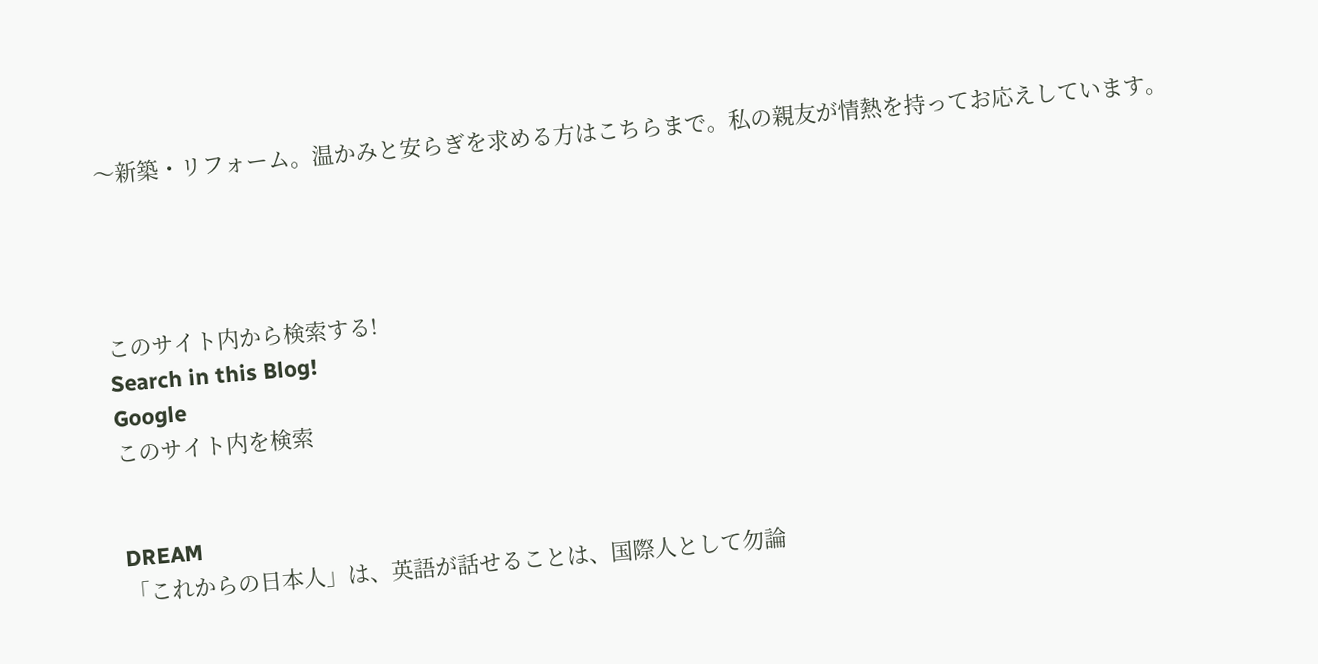〜新築・リフォーム。温かみと安らぎを求める方はこちらまで。私の親友が情熱を持ってお応えしています。




このサイト内から検索する!
Search in this Blog!
Google
このサイト内を検索


DREAM
「これからの日本人」は、英語が話せることは、国際人として勿論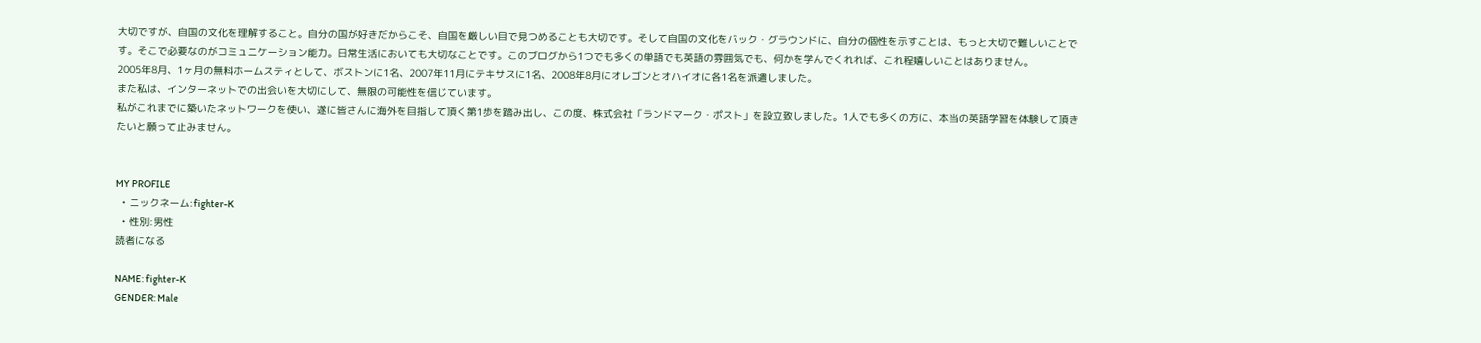大切ですが、自国の文化を理解すること。自分の国が好きだからこそ、自国を厳しい目で見つめることも大切です。そして自国の文化をバック・グラウンドに、自分の個性を示すことは、もっと大切で難しいことです。そこで必要なのがコミュニケーション能力。日常生活においても大切なことです。このブログから1つでも多くの単語でも英語の雰囲気でも、何かを学んでくれれば、これ程嬉しいことはありません。
2005年8月、1ヶ月の無料ホームスティとして、ボストンに1名、2007年11月にテキサスに1名、2008年8月にオレゴンとオハイオに各1名を派遣しました。
また私は、インターネットでの出会いを大切にして、無限の可能性を信じています。
私がこれまでに築いたネットワークを使い、遂に皆さんに海外を目指して頂く第1歩を踏み出し、この度、株式会社「ランドマーク・ポスト」を設立致しました。1人でも多くの方に、本当の英語学習を体験して頂きたいと願って止みません。


MY PROFILE
  • ニックネーム:fighter-K
  • 性別:男性
読者になる

NAME: fighter-K
GENDER: Male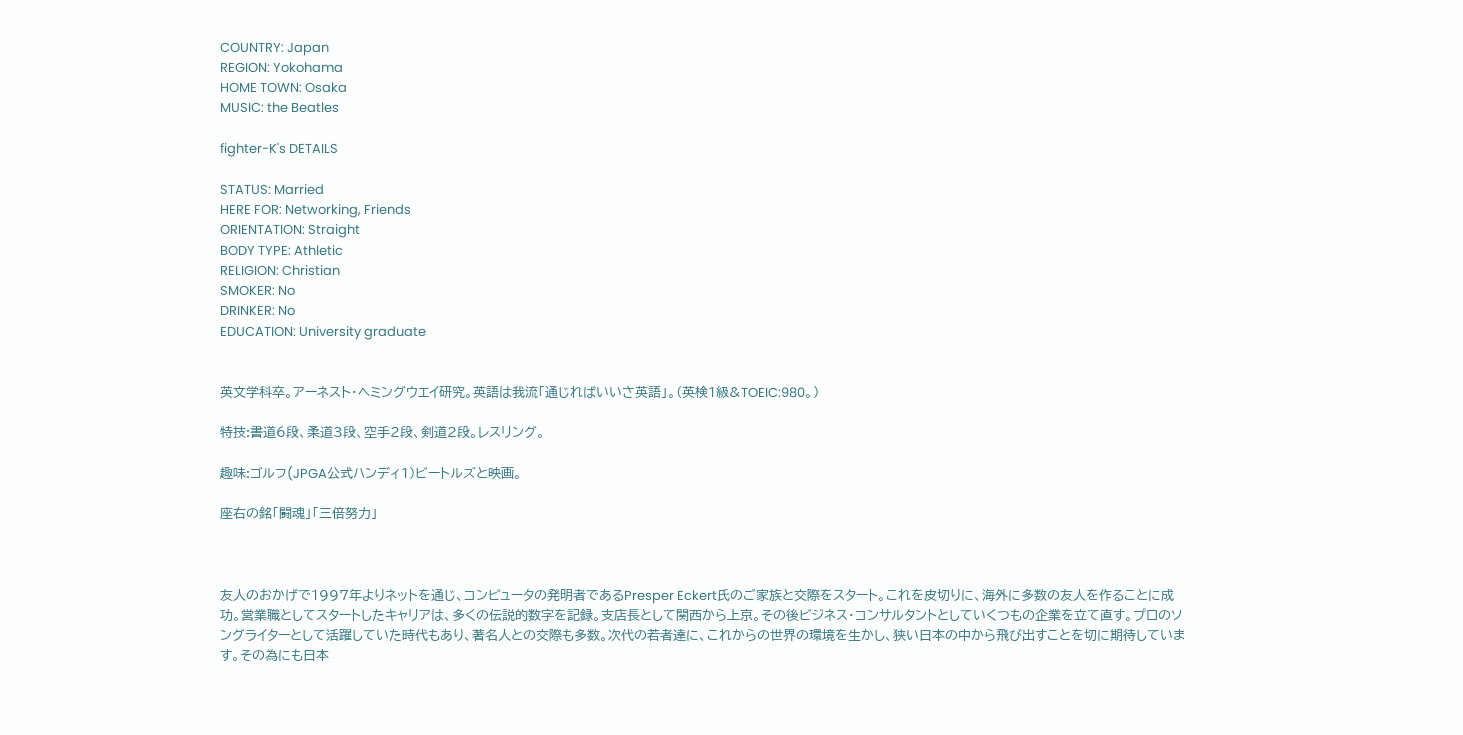COUNTRY: Japan
REGION: Yokohama
HOME TOWN: Osaka
MUSIC: the Beatles

fighter-K's DETAILS

STATUS: Married
HERE FOR: Networking, Friends
ORIENTATION: Straight
BODY TYPE: Athletic
RELIGION: Christian
SMOKER: No
DRINKER: No
EDUCATION: University graduate


英文学科卒。アーネスト・ヘミングウエイ研究。英語は我流「通じればいいさ英語」。(英検1級&TOEIC:980。)

特技:書道6段、柔道3段、空手2段、剣道2段。レスリング。

趣味:ゴルフ(JPGA公式ハンディ1)ビートルズと映画。

座右の銘「闘魂」「三倍努力」



友人のおかげで1997年よりネットを通じ、コンピュータの発明者であるPresper Eckert氏のご家族と交際をスタート。これを皮切りに、海外に多数の友人を作ることに成功。営業職としてスタートしたキャリアは、多くの伝説的数字を記録。支店長として関西から上京。その後ビジネス・コンサルタントとしていくつもの企業を立て直す。プロのソングライターとして活躍していた時代もあり、著名人との交際も多数。次代の若者達に、これからの世界の環境を生かし、狭い日本の中から飛び出すことを切に期待しています。その為にも日本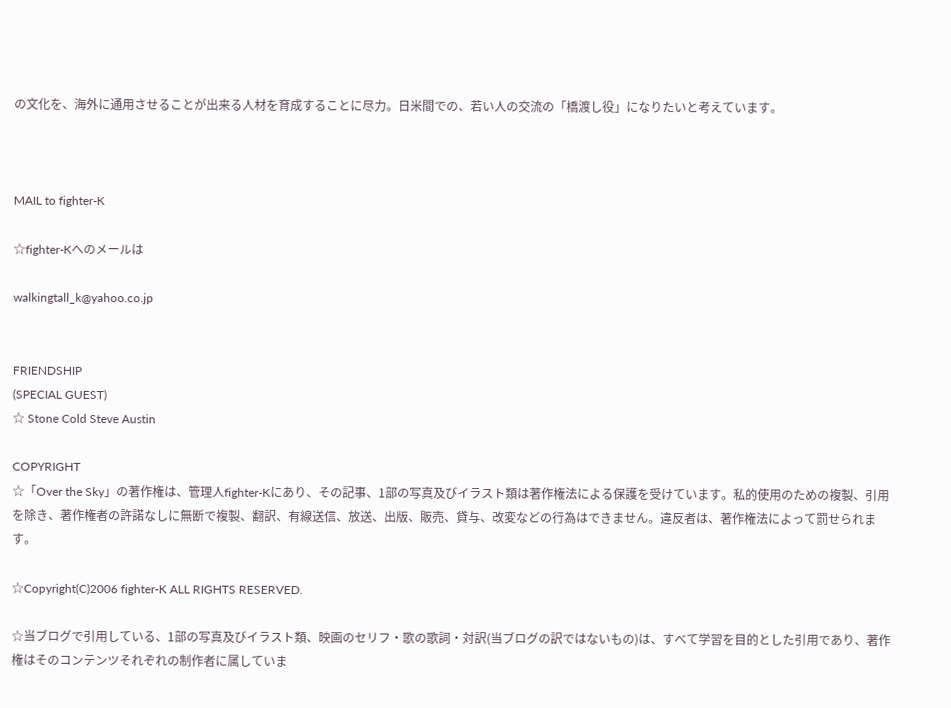の文化を、海外に通用させることが出来る人材を育成することに尽力。日米間での、若い人の交流の「橋渡し役」になりたいと考えています。



MAIL to fighter-K

☆fighter-Kへのメールは

walkingtall_k@yahoo.co.jp


FRIENDSHIP
(SPECIAL GUEST)
☆ Stone Cold Steve Austin

COPYRIGHT
☆「Over the Sky」の著作権は、管理人fighter-Kにあり、その記事、1部の写真及びイラスト類は著作権法による保護を受けています。私的使用のための複製、引用を除き、著作権者の許諾なしに無断で複製、翻訳、有線送信、放送、出版、販売、貸与、改変などの行為はできません。違反者は、著作権法によって罰せられます。

☆Copyright(C)2006 fighter-K ALL RIGHTS RESERVED.

☆当ブログで引用している、1部の写真及びイラスト類、映画のセリフ・歌の歌詞・対訳(当ブログの訳ではないもの)は、すべて学習を目的とした引用であり、著作権はそのコンテンツそれぞれの制作者に属していま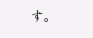す。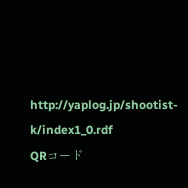http://yaplog.jp/shootist-k/index1_0.rdf
QRコード